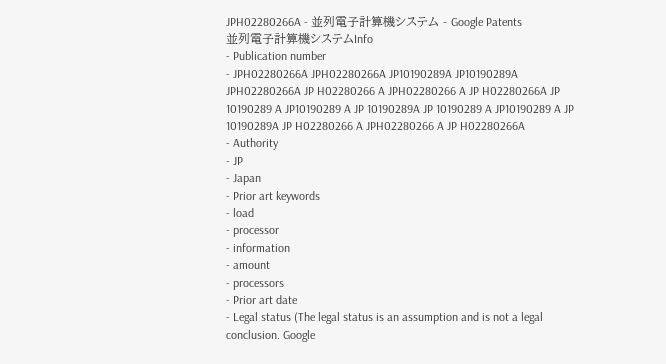JPH02280266A - 並列電子計算機システム - Google Patents
並列電子計算機システムInfo
- Publication number
- JPH02280266A JPH02280266A JP10190289A JP10190289A JPH02280266A JP H02280266 A JPH02280266 A JP H02280266A JP 10190289 A JP10190289 A JP 10190289A JP 10190289 A JP10190289 A JP 10190289A JP H02280266 A JPH02280266 A JP H02280266A
- Authority
- JP
- Japan
- Prior art keywords
- load
- processor
- information
- amount
- processors
- Prior art date
- Legal status (The legal status is an assumption and is not a legal conclusion. Google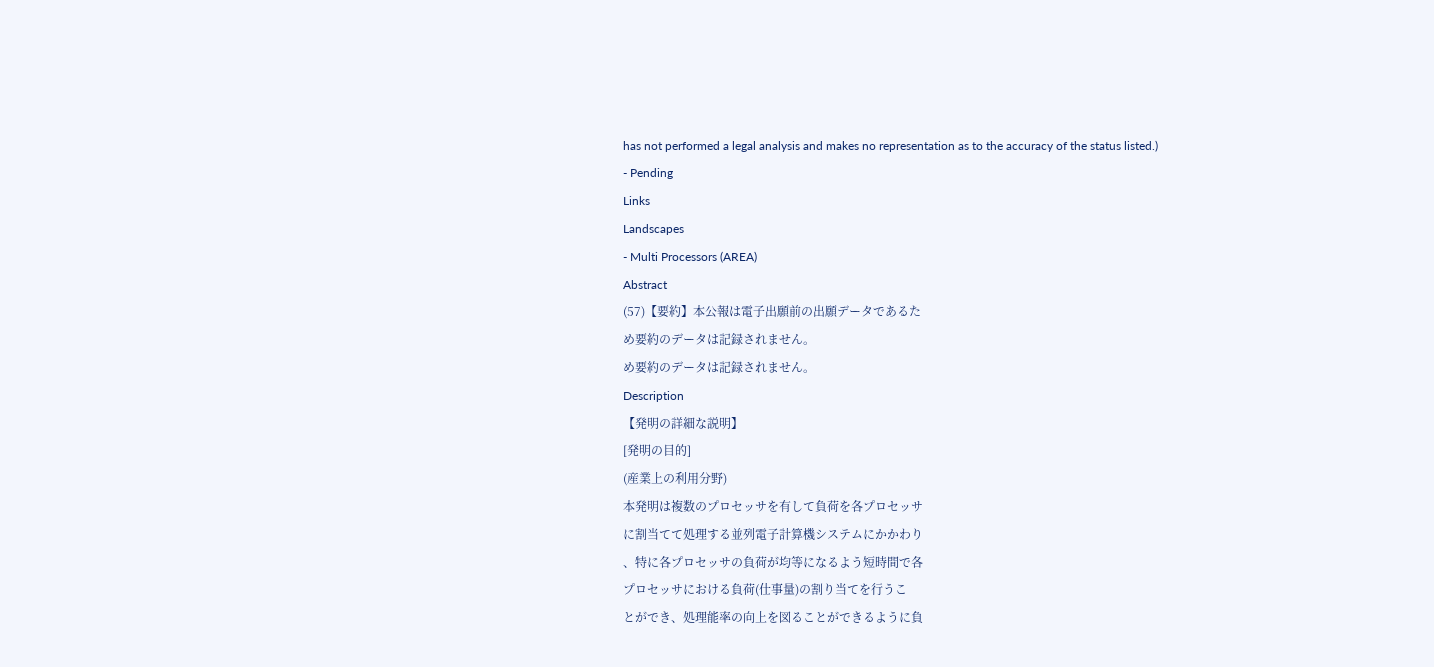has not performed a legal analysis and makes no representation as to the accuracy of the status listed.)
- Pending
Links
Landscapes
- Multi Processors (AREA)
Abstract
(57)【要約】本公報は電子出願前の出願データであるた
め要約のデータは記録されません。
め要約のデータは記録されません。
Description
【発明の詳細な説明】
[発明の目的]
(産業上の利用分野)
本発明は複数のプロセッサを有して負荷を各プロセッサ
に割当てて処理する並列電子計算機システムにかかわり
、特に各プロセッサの負荷が均等になるよう短時間で各
プロセッサにおける負荷(仕事量)の割り当てを行うこ
とができ、処理能率の向上を図ることができるように負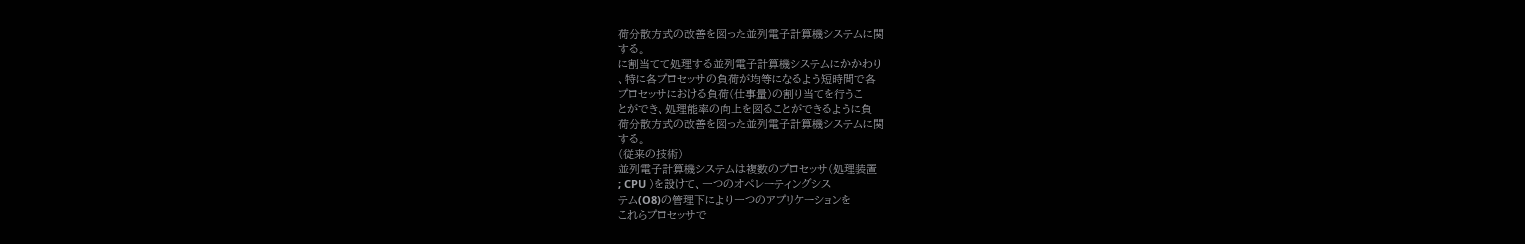荷分散方式の改善を図った並列電子計算機システムに関
する。
に割当てて処理する並列電子計算機システムにかかわり
、特に各プロセッサの負荷が均等になるよう短時間で各
プロセッサにおける負荷(仕事量)の割り当てを行うこ
とができ、処理能率の向上を図ることができるように負
荷分散方式の改善を図った並列電子計算機システムに関
する。
(従来の技術)
並列電子計算機システムは複数のプロセッサ(処理装置
; CPU )を設けて、一つのオペレーティングシス
テム(O8)の管理下により一つのアプリケーションを
これらプロセッサで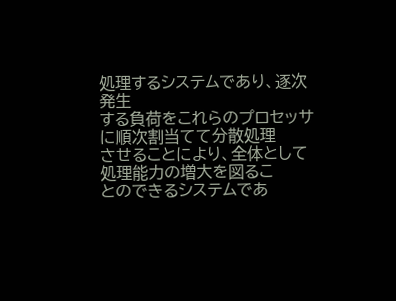処理するシステムであり、逐次発生
する負荷をこれらのプロセッサに順次割当てて分散処理
させることにより、全体として処理能力の増大を図るこ
とのできるシステムであ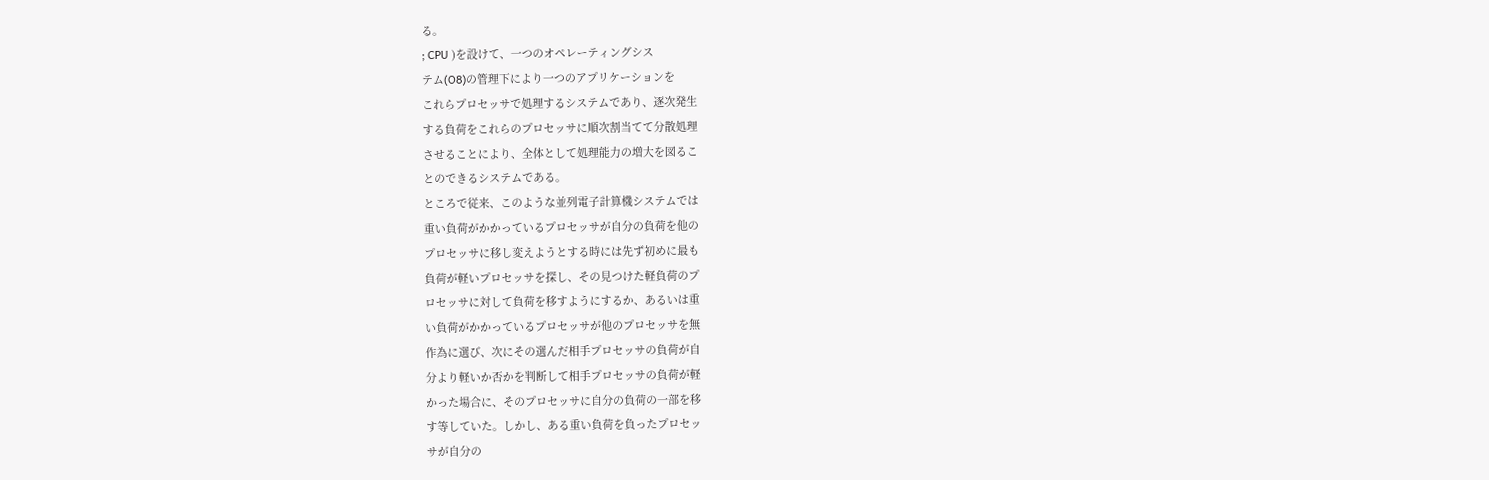る。
; CPU )を設けて、一つのオペレーティングシス
テム(O8)の管理下により一つのアプリケーションを
これらプロセッサで処理するシステムであり、逐次発生
する負荷をこれらのプロセッサに順次割当てて分散処理
させることにより、全体として処理能力の増大を図るこ
とのできるシステムである。
ところで従来、このような並列電子計算機システムでは
重い負荷がかかっているプロセッサが自分の負荷を他の
プロセッサに移し変えようとする時には先ず初めに最も
負荷が軽いプロセッサを探し、その見つけた軽負荷のプ
ロセッサに対して負荷を移すようにするか、あるいは重
い負荷がかかっているプロセッサが他のプロセッサを無
作為に選び、次にその選んだ相手プロセッサの負荷が自
分より軽いか否かを判断して相手プロセッサの負荷が軽
かった場合に、そのプロセッサに自分の負荷の一部を移
す等していた。しかし、ある重い負荷を負ったプロセッ
サが自分の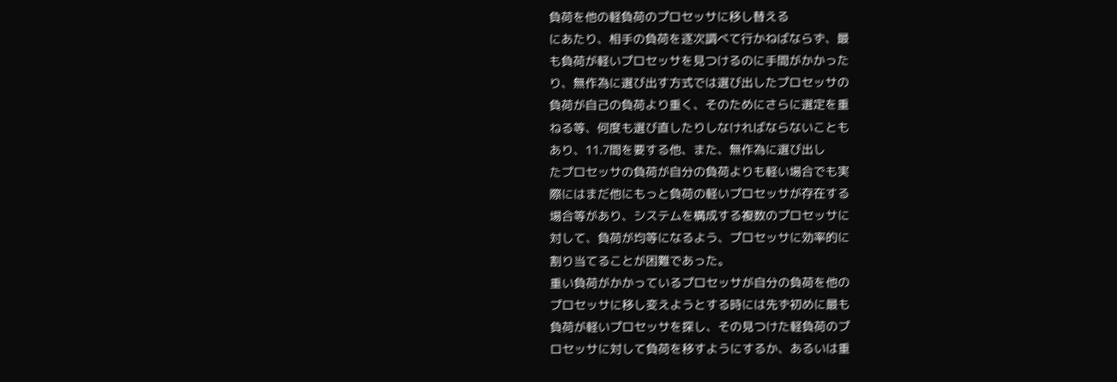負荷を他の軽負荷のプロセッサに移し替える
にあたり、相手の負荷を逐次調べて行かねばならず、最
も負荷が軽いプロセッサを見つけるのに手間がかかった
り、無作為に選び出す方式では選び出したプロセッサの
負荷が自己の負荷より重く、そのためにさらに選定を重
ねる等、何度も選び直したりしなければならないことも
あり、11.7間を要する他、また、無作為に選び出し
たプロセッサの負荷が自分の負荷よりも軽い場合でも実
際にはまだ他にもっと負荷の軽いプロセッサが存在する
場合等があり、システムを構成する複数のプロセッサに
対して、負荷が均等になるよう、プロセッサに効率的に
割り当てることが困難であった。
重い負荷がかかっているプロセッサが自分の負荷を他の
プロセッサに移し変えようとする時には先ず初めに最も
負荷が軽いプロセッサを探し、その見つけた軽負荷のプ
ロセッサに対して負荷を移すようにするか、あるいは重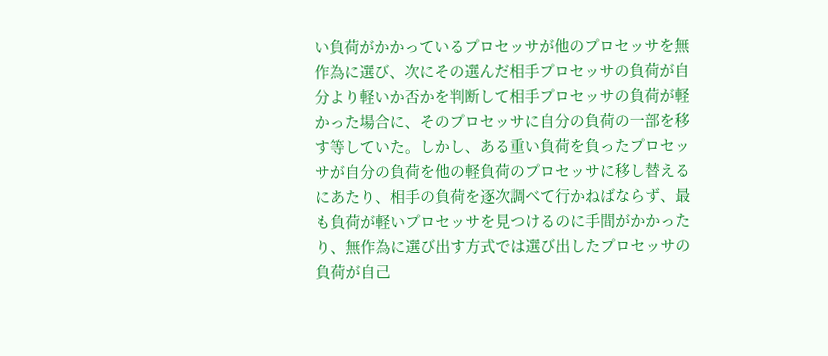い負荷がかかっているプロセッサが他のプロセッサを無
作為に選び、次にその選んだ相手プロセッサの負荷が自
分より軽いか否かを判断して相手プロセッサの負荷が軽
かった場合に、そのプロセッサに自分の負荷の一部を移
す等していた。しかし、ある重い負荷を負ったプロセッ
サが自分の負荷を他の軽負荷のプロセッサに移し替える
にあたり、相手の負荷を逐次調べて行かねばならず、最
も負荷が軽いプロセッサを見つけるのに手間がかかった
り、無作為に選び出す方式では選び出したプロセッサの
負荷が自己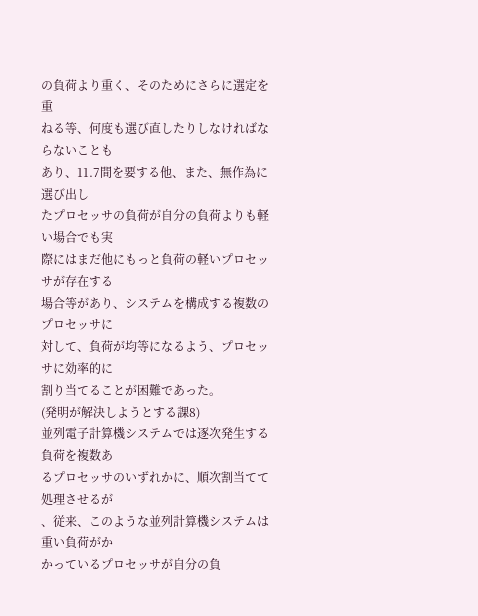の負荷より重く、そのためにさらに選定を重
ねる等、何度も選び直したりしなければならないことも
あり、11.7間を要する他、また、無作為に選び出し
たプロセッサの負荷が自分の負荷よりも軽い場合でも実
際にはまだ他にもっと負荷の軽いプロセッサが存在する
場合等があり、システムを構成する複数のプロセッサに
対して、負荷が均等になるよう、プロセッサに効率的に
割り当てることが困難であった。
(発明が解決しようとする課8)
並列電子計算機システムでは逐次発生する負荷を複数あ
るプロセッサのいずれかに、順次割当てて処理させるが
、従来、このような並列計算機システムは重い負荷がか
かっているプロセッサが自分の負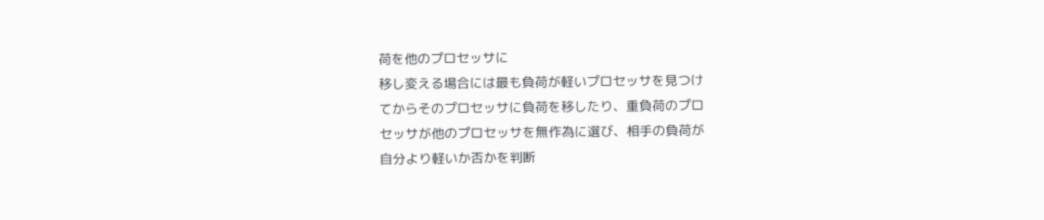荷を他のプロセッサに
移し変える場合には最も負荷が軽いプロセッサを見つけ
てからそのプロセッサに負荷を移したり、重負荷のプロ
セッサが他のプロセッサを無作為に選び、相手の負荷が
自分より軽いか否かを判断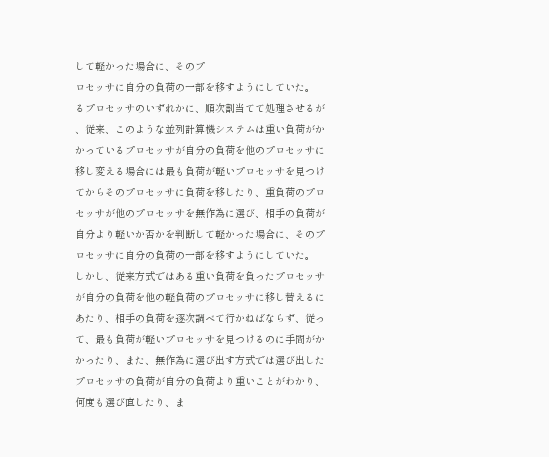して軽かった場合に、そのプ
ロセッサに自分の負荷の一部を移すようにしていた。
るプロセッサのいずれかに、順次割当てて処理させるが
、従来、このような並列計算機システムは重い負荷がか
かっているプロセッサが自分の負荷を他のプロセッサに
移し変える場合には最も負荷が軽いプロセッサを見つけ
てからそのプロセッサに負荷を移したり、重負荷のプロ
セッサが他のプロセッサを無作為に選び、相手の負荷が
自分より軽いか否かを判断して軽かった場合に、そのプ
ロセッサに自分の負荷の一部を移すようにしていた。
しかし、従来方式ではある重い負荷を負ったプロセッサ
が自分の負荷を他の軽負荷のプロセッサに移し替えるに
あたり、相手の負荷を逐次調べて行かねばならず、従っ
て、最も負荷が軽いプロセッサを見つけるのに手間がか
かったり、また、無作為に選び出す方式では選び出した
プロセッサの負荷が自分の負荷より重いことがわかり、
何度も選び直したり、ま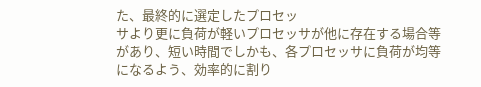た、最終的に選定したプロセッ
サより更に負荷が軽いプロセッサが他に存在する場合等
があり、短い時間でしかも、各プロセッサに負荷が均等
になるよう、効率的に割り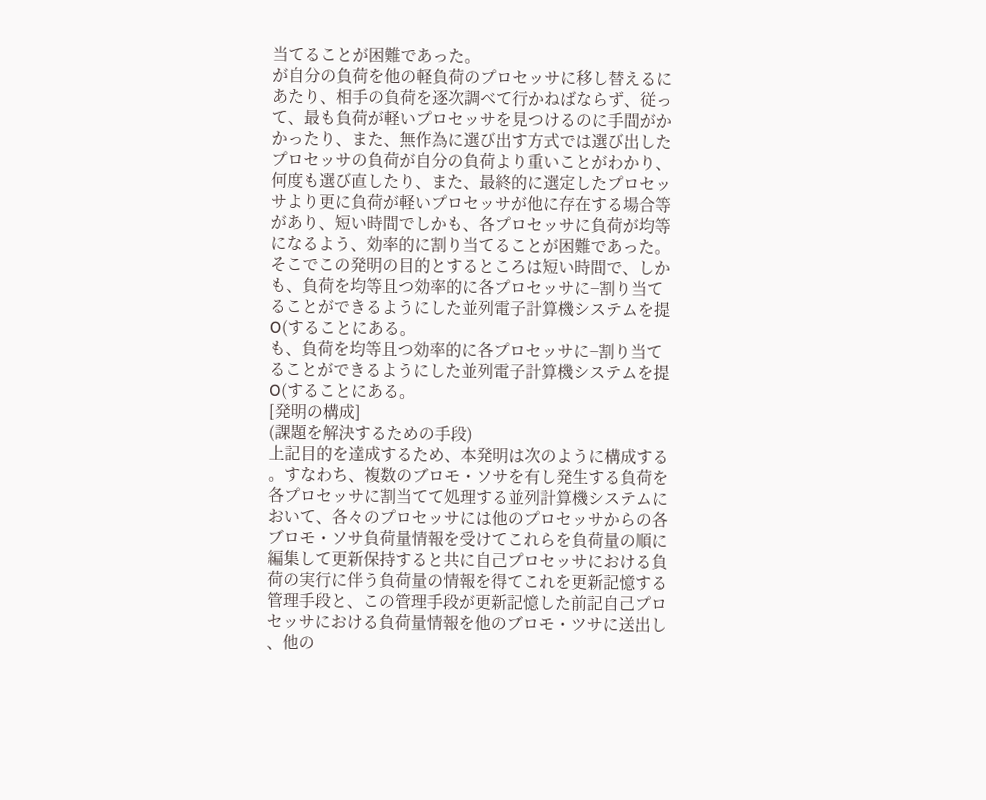当てることが困難であった。
が自分の負荷を他の軽負荷のプロセッサに移し替えるに
あたり、相手の負荷を逐次調べて行かねばならず、従っ
て、最も負荷が軽いプロセッサを見つけるのに手間がか
かったり、また、無作為に選び出す方式では選び出した
プロセッサの負荷が自分の負荷より重いことがわかり、
何度も選び直したり、また、最終的に選定したプロセッ
サより更に負荷が軽いプロセッサが他に存在する場合等
があり、短い時間でしかも、各プロセッサに負荷が均等
になるよう、効率的に割り当てることが困難であった。
そこでこの発明の目的とするところは短い時間で、しか
も、負荷を均等且つ効率的に各プロセッサに−割り当て
ることができるようにした並列電子計算機システムを提
O(することにある。
も、負荷を均等且つ効率的に各プロセッサに−割り当て
ることができるようにした並列電子計算機システムを提
O(することにある。
[発明の構成]
(課題を解決するための手段)
上記目的を達成するため、本発明は次のように構成する
。すなわち、複数のブロモ・ソサを有し発生する負荷を
各プロセッサに割当てて処理する並列計算機システムに
おいて、各々のプロセッサには他のプロセッサからの各
ブロモ・ソサ負荷量情報を受けてこれらを負荷量の順に
編集して更新保持すると共に自己プロセッサにおける負
荷の実行に伴う負荷量の情報を得てこれを更新記憶する
管理手段と、この管理手段が更新記憶した前記自己プロ
セッサにおける負荷量情報を他のブロモ・ツサに送出し
、他の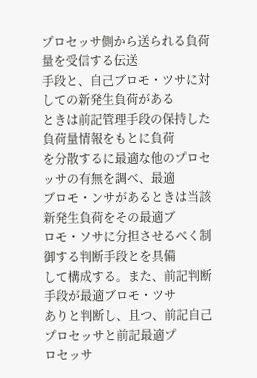プロセッサ側から送られる負荷量を受信する伝送
手段と、自己ブロモ・ツサに対しての新発生負荷がある
ときは前記管理手段の保持した負荷量情報をもとに負荷
を分散するに最適な他のプロセッサの有無を調べ、最適
ブロモ・ンサがあるときは当該新発生負荷をその最適ブ
ロモ・ソサに分担させるべく制御する判断手段とを具備
して構成する。また、前記判断手段が最適ブロモ・ツサ
ありと判断し、且つ、前記自己プロセッサと前記最適プ
ロセッサ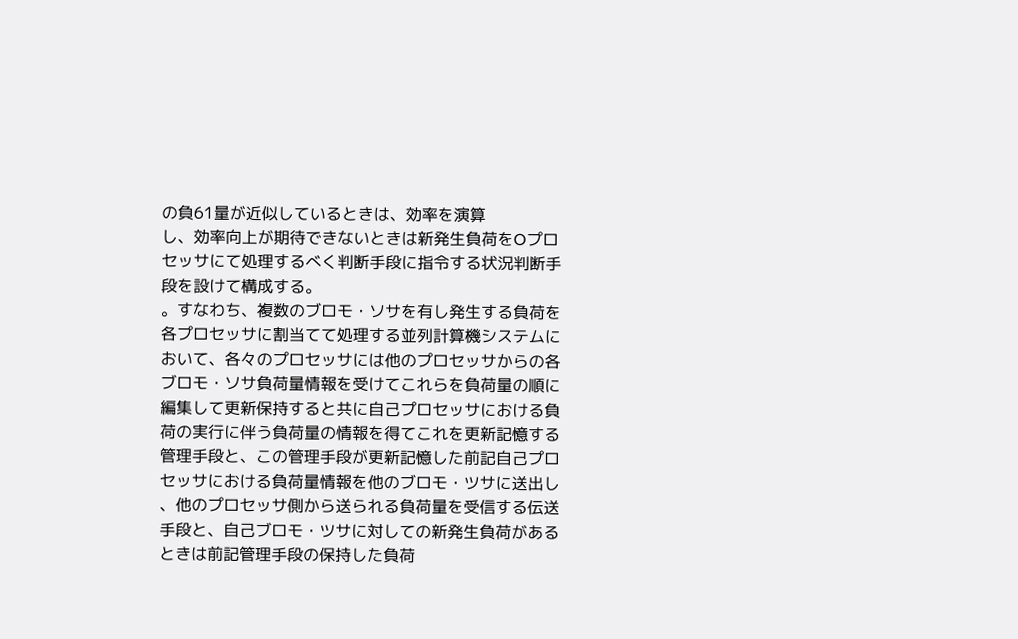の負61量が近似しているときは、効率を演算
し、効率向上が期待できないときは新発生負荷をOプロ
セッサにて処理するべく判断手段に指令する状況判断手
段を設けて構成する。
。すなわち、複数のブロモ・ソサを有し発生する負荷を
各プロセッサに割当てて処理する並列計算機システムに
おいて、各々のプロセッサには他のプロセッサからの各
ブロモ・ソサ負荷量情報を受けてこれらを負荷量の順に
編集して更新保持すると共に自己プロセッサにおける負
荷の実行に伴う負荷量の情報を得てこれを更新記憶する
管理手段と、この管理手段が更新記憶した前記自己プロ
セッサにおける負荷量情報を他のブロモ・ツサに送出し
、他のプロセッサ側から送られる負荷量を受信する伝送
手段と、自己ブロモ・ツサに対しての新発生負荷がある
ときは前記管理手段の保持した負荷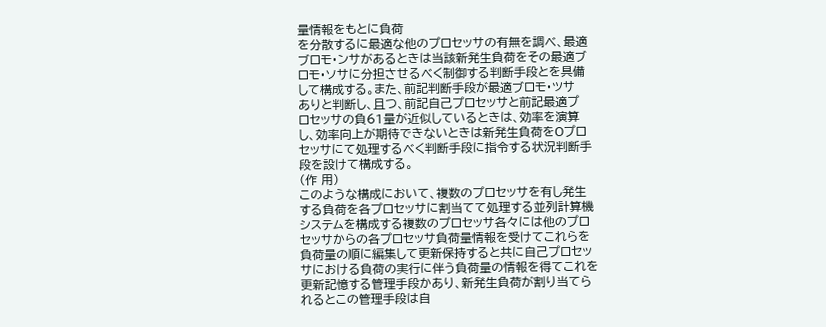量情報をもとに負荷
を分散するに最適な他のプロセッサの有無を調べ、最適
ブロモ・ンサがあるときは当該新発生負荷をその最適ブ
ロモ・ソサに分担させるべく制御する判断手段とを具備
して構成する。また、前記判断手段が最適ブロモ・ツサ
ありと判断し、且つ、前記自己プロセッサと前記最適プ
ロセッサの負61量が近似しているときは、効率を演算
し、効率向上が期待できないときは新発生負荷をOプロ
セッサにて処理するべく判断手段に指令する状況判断手
段を設けて構成する。
(作 用)
このような構成において、複数のプロセッサを有し発生
する負荷を各プロセッサに割当てて処理する並列計算機
システムを構成する複数のプロセッサ各々には他のプロ
セッサからの各プロセッサ負荷量情報を受けてこれらを
負荷量の順に編集して更新保持すると共に自己プロセッ
サにおける負荷の実行に伴う負荷量の情報を得てこれを
更新記憶する管理手段かあり、新発生負荷が割り当てら
れるとこの管理手段は自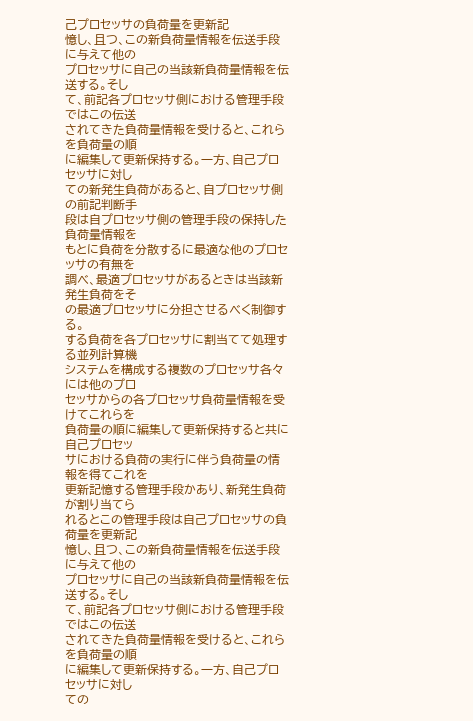己プロセッサの負荷量を更新記
憶し、且つ、この新負荷量情報を伝送手段に与えて他の
プロセッサに自己の当該新負荷量情報を伝送する。そし
て、前記各プロセッサ側における管理手段ではこの伝送
されてきた負荷量情報を受けると、これらを負荷量の順
に編集して更新保持する。一方、自己プロセッサに対し
ての新発生負荷があると、自プロセッサ側の前記判断手
段は自プロセッサ側の管理手段の保持した負荷量情報を
もとに負荷を分散するに最適な他のプロセッサの有無を
調べ、最適プロセッサがあるときは当該新発生負荷をそ
の最適プロセッサに分担させるべく制御する。
する負荷を各プロセッサに割当てて処理する並列計算機
システムを構成する複数のプロセッサ各々には他のプロ
セッサからの各プロセッサ負荷量情報を受けてこれらを
負荷量の順に編集して更新保持すると共に自己プロセッ
サにおける負荷の実行に伴う負荷量の情報を得てこれを
更新記憶する管理手段かあり、新発生負荷が割り当てら
れるとこの管理手段は自己プロセッサの負荷量を更新記
憶し、且つ、この新負荷量情報を伝送手段に与えて他の
プロセッサに自己の当該新負荷量情報を伝送する。そし
て、前記各プロセッサ側における管理手段ではこの伝送
されてきた負荷量情報を受けると、これらを負荷量の順
に編集して更新保持する。一方、自己プロセッサに対し
ての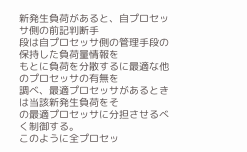新発生負荷があると、自プロセッサ側の前記判断手
段は自プロセッサ側の管理手段の保持した負荷量情報を
もとに負荷を分散するに最適な他のプロセッサの有無を
調べ、最適プロセッサがあるときは当該新発生負荷をそ
の最適プロセッサに分担させるべく制御する。
このように全プロセッ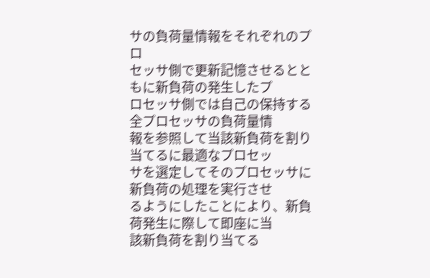サの負荷量情報をそれぞれのプロ
セッサ側で更新記憶させるとともに新負荷の発生したプ
ロセッサ側では自己の保持する全プロセッサの負荷量情
報を参照して当該新負荷を割り当てるに最適なプロセッ
サを選定してそのプロセッサに新負荷の処理を実行させ
るようにしたことにより、新負荷発生に際して即座に当
該新負荷を割り当てる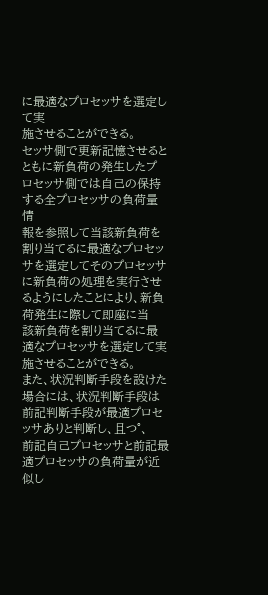に最適なプロセッサを選定して実
施させることができる。
セッサ側で更新記憶させるとともに新負荷の発生したプ
ロセッサ側では自己の保持する全プロセッサの負荷量情
報を参照して当該新負荷を割り当てるに最適なプロセッ
サを選定してそのプロセッサに新負荷の処理を実行させ
るようにしたことにより、新負荷発生に際して即座に当
該新負荷を割り当てるに最適なプロセッサを選定して実
施させることができる。
また、状況判断手段を設けた場合には、状況判断手段は
前記判断手段が最適プロセッサありと判断し、且つ°、
前記自己プロセッサと前記最適プロセッサの負荷量が近
似し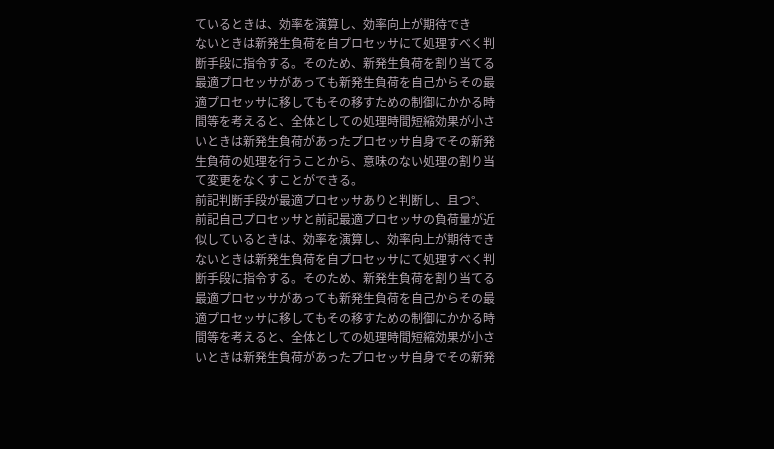ているときは、効率を演算し、効率向上が期待でき
ないときは新発生負荷を自プロセッサにて処理すべく判
断手段に指令する。そのため、新発生負荷を割り当てる
最適プロセッサがあっても新発生負荷を自己からその最
適プロセッサに移してもその移すための制御にかかる時
間等を考えると、全体としての処理時間短縮効果が小さ
いときは新発生負荷があったプロセッサ自身でその新発
生負荷の処理を行うことから、意味のない処理の割り当
て変更をなくすことができる。
前記判断手段が最適プロセッサありと判断し、且つ°、
前記自己プロセッサと前記最適プロセッサの負荷量が近
似しているときは、効率を演算し、効率向上が期待でき
ないときは新発生負荷を自プロセッサにて処理すべく判
断手段に指令する。そのため、新発生負荷を割り当てる
最適プロセッサがあっても新発生負荷を自己からその最
適プロセッサに移してもその移すための制御にかかる時
間等を考えると、全体としての処理時間短縮効果が小さ
いときは新発生負荷があったプロセッサ自身でその新発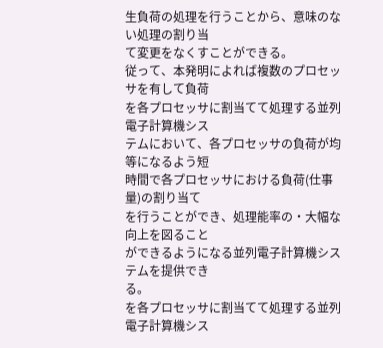生負荷の処理を行うことから、意味のない処理の割り当
て変更をなくすことができる。
従って、本発明によれば複数のプロセッサを有して負荷
を各プロセッサに割当てて処理する並列電子計算機シス
テムにおいて、各プロセッサの負荷が均等になるよう短
時間で各プロセッサにおける負荷(仕事量)の割り当て
を行うことができ、処理能率の・大幅な向上を図ること
ができるようになる並列電子計算機システムを提供でき
る。
を各プロセッサに割当てて処理する並列電子計算機シス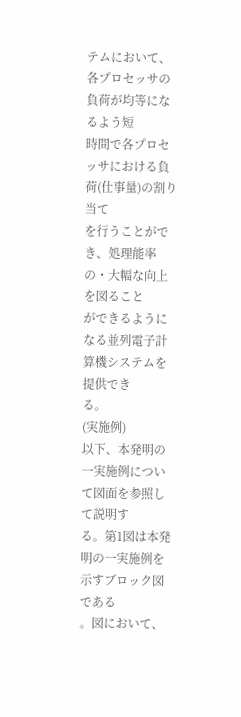テムにおいて、各プロセッサの負荷が均等になるよう短
時間で各プロセッサにおける負荷(仕事量)の割り当て
を行うことができ、処理能率の・大幅な向上を図ること
ができるようになる並列電子計算機システムを提供でき
る。
(実施例)
以下、本発明の一実施例について図面を参照して説明す
る。第1図は本発明の一実施例を示すブロック図である
。図において、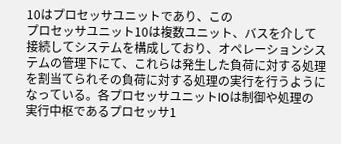10はプロセッサユニットであり、この
プロセッサユニット10は複数ユニット、バスを介して
接続してシステムを構成しており、オペレーションシス
テムの管理下にて、これらは発生した負荷に対する処理
を割当てられその負荷に対する処理の実行を行うように
なっている。各プロセッサユニットlOは制御や処理の
実行中枢であるプロセッサ1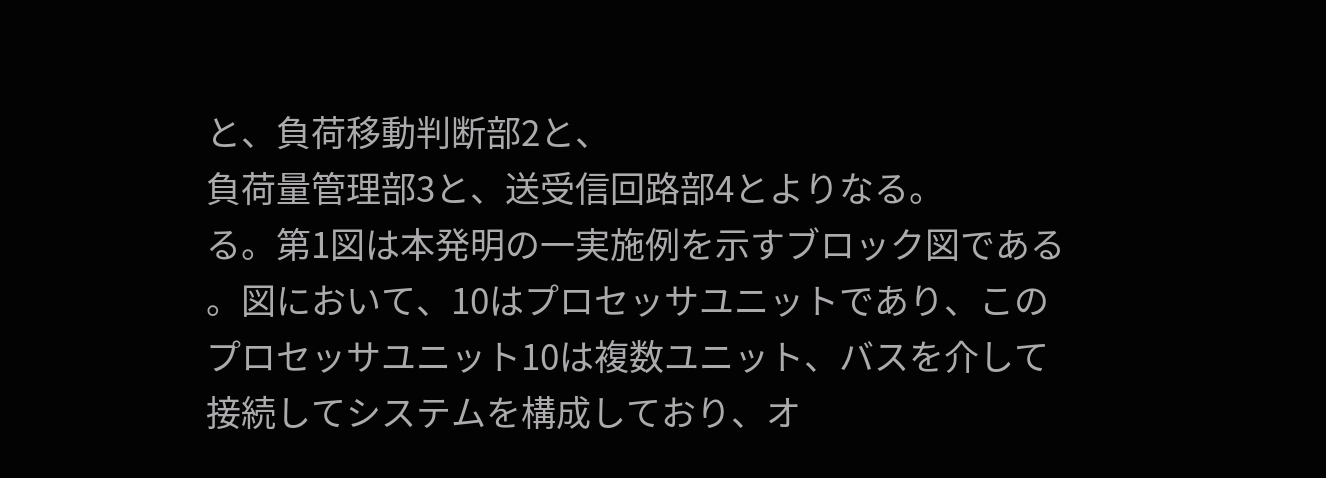と、負荷移動判断部2と、
負荷量管理部3と、送受信回路部4とよりなる。
る。第1図は本発明の一実施例を示すブロック図である
。図において、10はプロセッサユニットであり、この
プロセッサユニット10は複数ユニット、バスを介して
接続してシステムを構成しており、オ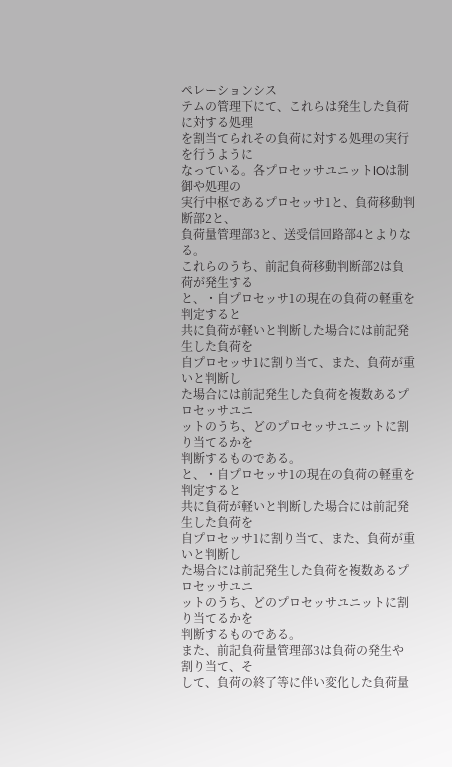ペレーションシス
テムの管理下にて、これらは発生した負荷に対する処理
を割当てられその負荷に対する処理の実行を行うように
なっている。各プロセッサユニットlOは制御や処理の
実行中枢であるプロセッサ1と、負荷移動判断部2と、
負荷量管理部3と、送受信回路部4とよりなる。
これらのうち、前記負荷移動判断部2は負荷が発生する
と、・自プロセッサ1の現在の負荷の軽重を判定すると
共に負荷が軽いと判断した場合には前記発生した負荷を
自プロセッサ1に割り当て、また、負荷が重いと判断し
た場合には前記発生した負荷を複数あるプロセッサユニ
ットのうち、どのプロセッサユニットに割り当てるかを
判断するものである。
と、・自プロセッサ1の現在の負荷の軽重を判定すると
共に負荷が軽いと判断した場合には前記発生した負荷を
自プロセッサ1に割り当て、また、負荷が重いと判断し
た場合には前記発生した負荷を複数あるプロセッサユニ
ットのうち、どのプロセッサユニットに割り当てるかを
判断するものである。
また、前記負荷量管理部3は負荷の発生や割り当て、そ
して、負荷の終了等に伴い変化した負荷量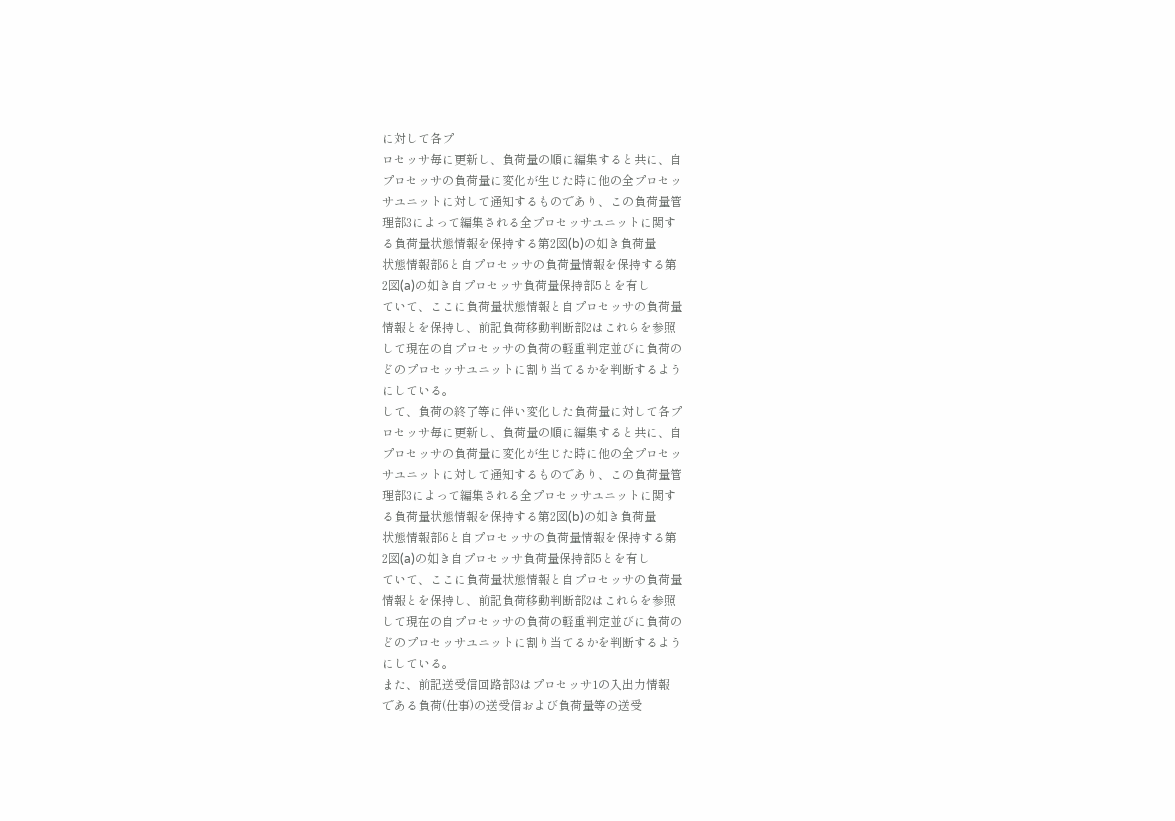に対して各プ
ロセッサ毎に更新し、負荷量の順に編集すると共に、自
プロセッサの負荷量に変化が生じた時に他の全プロセッ
サユニットに対して通知するものであり、この負荷量管
理部3によって編集される全プロセッサユニットに関す
る負荷量状態情報を保持する第2図(b)の如き負荷量
状態情報部6と自プロセッサの負荷量情報を保持する第
2図(a)の如き自プロセッサ負荷量保持部5とを有し
ていて、ここに負荷量状態情報と自プロセッサの負荷量
情報とを保持し、前記負荷移動判断部2はこれらを参照
して現在の自プロセッサの負荷の軽重判定並びに負荷の
どのプロセッサユニットに割り当てるかを判断するよう
にしている。
して、負荷の終了等に伴い変化した負荷量に対して各プ
ロセッサ毎に更新し、負荷量の順に編集すると共に、自
プロセッサの負荷量に変化が生じた時に他の全プロセッ
サユニットに対して通知するものであり、この負荷量管
理部3によって編集される全プロセッサユニットに関す
る負荷量状態情報を保持する第2図(b)の如き負荷量
状態情報部6と自プロセッサの負荷量情報を保持する第
2図(a)の如き自プロセッサ負荷量保持部5とを有し
ていて、ここに負荷量状態情報と自プロセッサの負荷量
情報とを保持し、前記負荷移動判断部2はこれらを参照
して現在の自プロセッサの負荷の軽重判定並びに負荷の
どのプロセッサユニットに割り当てるかを判断するよう
にしている。
また、前記送受信回路部3はプロセッサ1の入出力情報
である負荷(仕事)の送受信および負荷量等の送受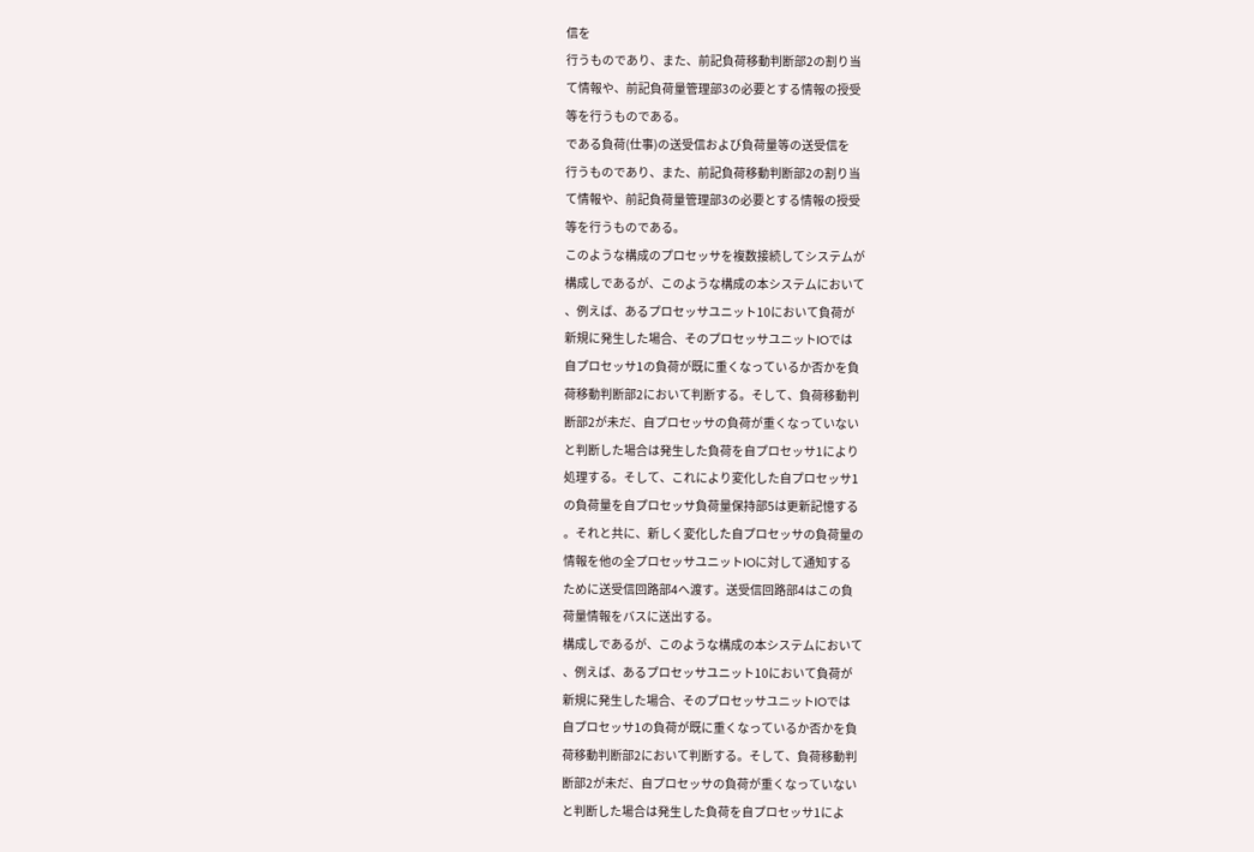信を
行うものであり、また、前記負荷移動判断部2の割り当
て情報や、前記負荷量管理部3の必要とする情報の授受
等を行うものである。
である負荷(仕事)の送受信および負荷量等の送受信を
行うものであり、また、前記負荷移動判断部2の割り当
て情報や、前記負荷量管理部3の必要とする情報の授受
等を行うものである。
このような構成のプロセッサを複数接続してシステムが
構成しであるが、このような構成の本システムにおいて
、例えば、あるプロセッサユニット10において負荷が
新規に発生した場合、そのプロセッサユニットIOでは
自プロセッサ1の負荷が既に重くなっているか否かを負
荷移動判断部2において判断する。そして、負荷移動判
断部2が未だ、自プロセッサの負荷が重くなっていない
と判断した場合は発生した負荷を自プロセッサ1により
処理する。そして、これにより変化した自プロセッサ1
の負荷量を自プロセッサ負荷量保持部5は更新記憶する
。それと共に、新しく変化した自プロセッサの負荷量の
情報を他の全プロセッサユニットIOに対して通知する
ために送受信回路部4へ渡す。送受信回路部4はこの負
荷量情報をバスに送出する。
構成しであるが、このような構成の本システムにおいて
、例えば、あるプロセッサユニット10において負荷が
新規に発生した場合、そのプロセッサユニットIOでは
自プロセッサ1の負荷が既に重くなっているか否かを負
荷移動判断部2において判断する。そして、負荷移動判
断部2が未だ、自プロセッサの負荷が重くなっていない
と判断した場合は発生した負荷を自プロセッサ1によ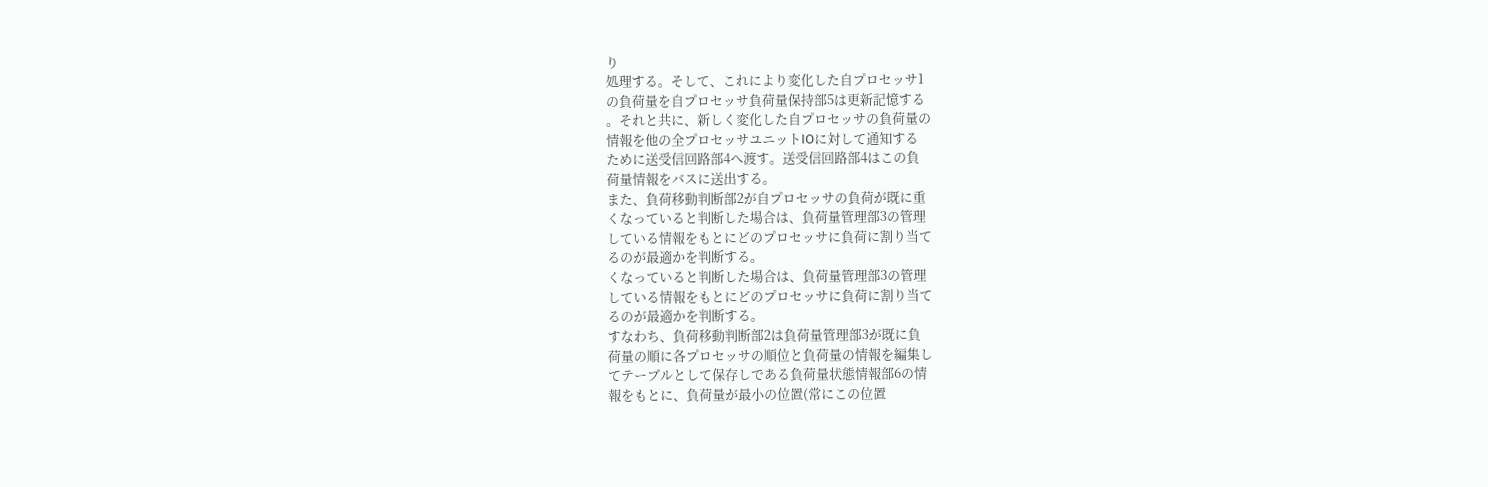り
処理する。そして、これにより変化した自プロセッサ1
の負荷量を自プロセッサ負荷量保持部5は更新記憶する
。それと共に、新しく変化した自プロセッサの負荷量の
情報を他の全プロセッサユニットIOに対して通知する
ために送受信回路部4へ渡す。送受信回路部4はこの負
荷量情報をバスに送出する。
また、負荷移動判断部2が自プロセッサの負荷が既に重
くなっていると判断した場合は、負荷量管理部3の管理
している情報をもとにどのプロセッサに負荷に割り当て
るのが最適かを判断する。
くなっていると判断した場合は、負荷量管理部3の管理
している情報をもとにどのプロセッサに負荷に割り当て
るのが最適かを判断する。
すなわち、負荷移動判断部2は負荷量管理部3が既に負
荷量の順に各プロセッサの順位と負荷量の情報を編集し
てテーブルとして保存しである負荷量状態情報部6の情
報をもとに、負荷量が最小の位置(常にこの位置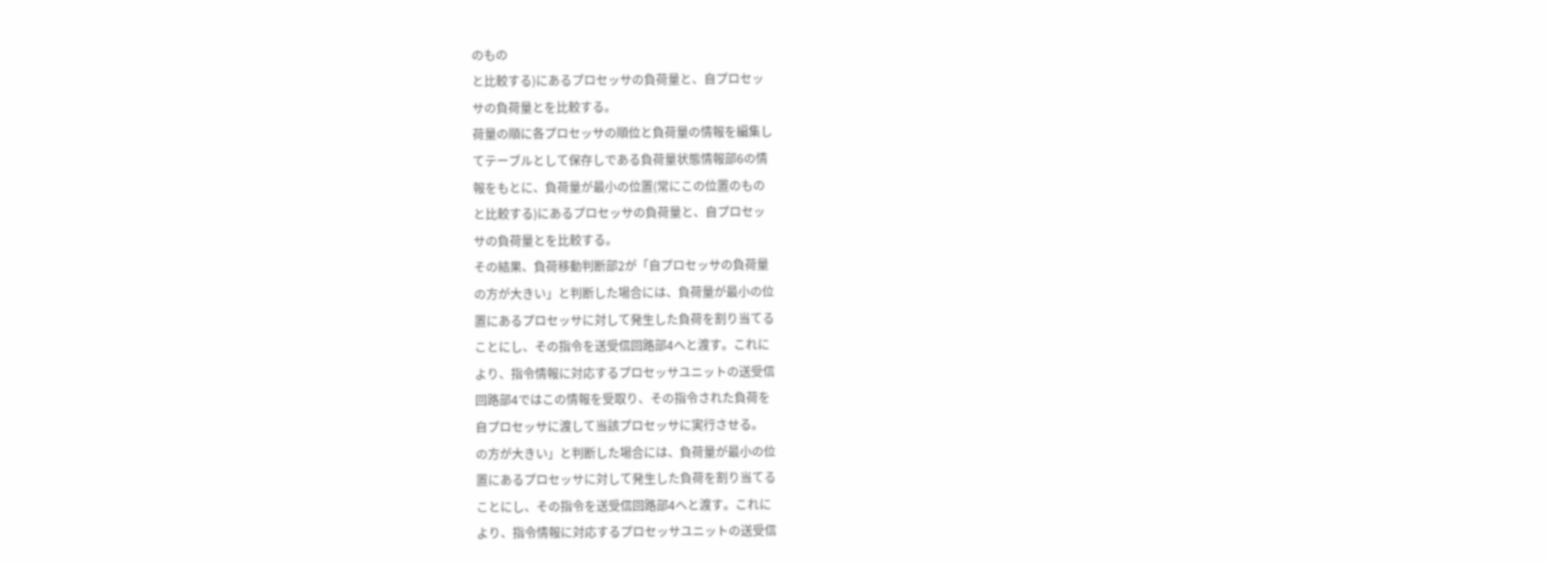のもの
と比較する)にあるプロセッサの負荷量と、自プロセッ
サの負荷量とを比較する。
荷量の順に各プロセッサの順位と負荷量の情報を編集し
てテーブルとして保存しである負荷量状態情報部6の情
報をもとに、負荷量が最小の位置(常にこの位置のもの
と比較する)にあるプロセッサの負荷量と、自プロセッ
サの負荷量とを比較する。
その結果、負荷移動判断部2が「自プロセッサの負荷量
の方が大きい」と判断した場合には、負荷量が最小の位
置にあるプロセッサに対して発生した負荷を割り当てる
ことにし、その指令を送受信回路部4へと渡す。これに
より、指令情報に対応するプロセッサユニットの送受信
回路部4ではこの情報を受取り、その指令された負荷を
自プロセッサに渡して当該プロセッサに実行させる。
の方が大きい」と判断した場合には、負荷量が最小の位
置にあるプロセッサに対して発生した負荷を割り当てる
ことにし、その指令を送受信回路部4へと渡す。これに
より、指令情報に対応するプロセッサユニットの送受信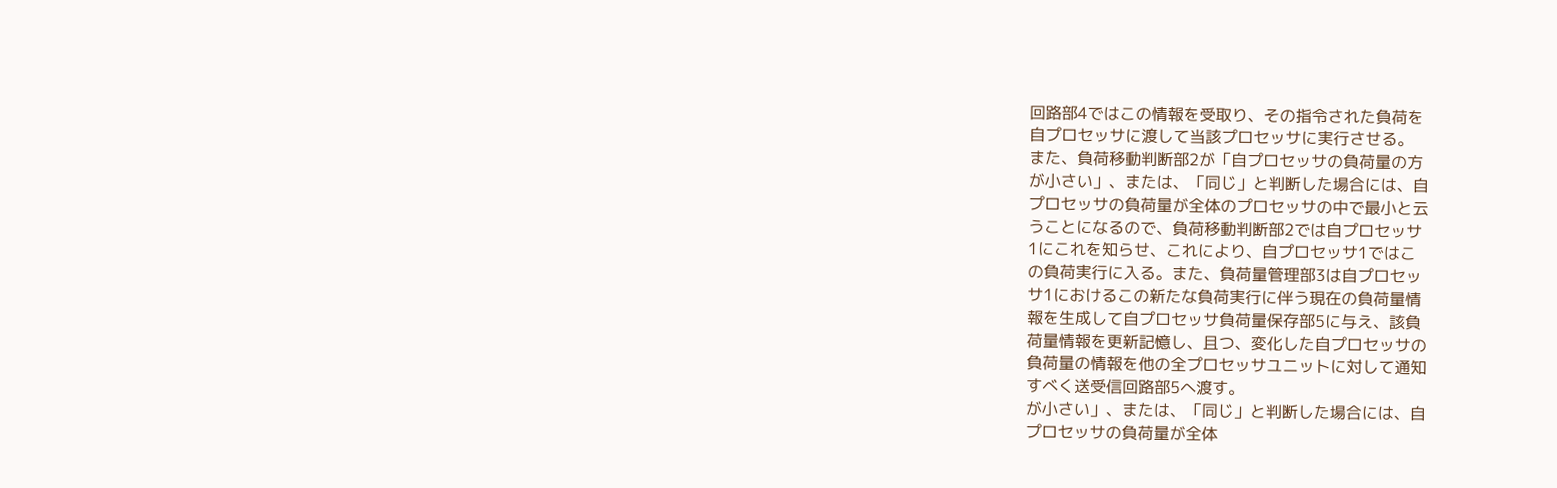回路部4ではこの情報を受取り、その指令された負荷を
自プロセッサに渡して当該プロセッサに実行させる。
また、負荷移動判断部2が「自プロセッサの負荷量の方
が小さい」、または、「同じ」と判断した場合には、自
プロセッサの負荷量が全体のプロセッサの中で最小と云
うことになるので、負荷移動判断部2では自プロセッサ
1にこれを知らせ、これにより、自プロセッサ1ではこ
の負荷実行に入る。また、負荷量管理部3は自プロセッ
サ1におけるこの新たな負荷実行に伴う現在の負荷量情
報を生成して自プロセッサ負荷量保存部5に与え、該負
荷量情報を更新記憶し、且つ、変化した自プロセッサの
負荷量の情報を他の全プロセッサユニットに対して通知
すべく送受信回路部5へ渡す。
が小さい」、または、「同じ」と判断した場合には、自
プロセッサの負荷量が全体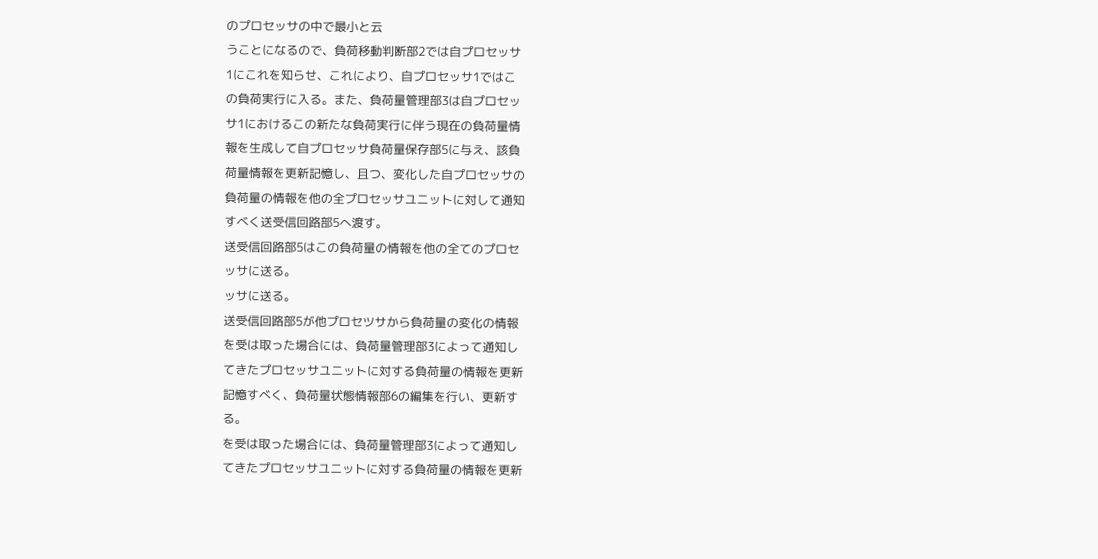のプロセッサの中で最小と云
うことになるので、負荷移動判断部2では自プロセッサ
1にこれを知らせ、これにより、自プロセッサ1ではこ
の負荷実行に入る。また、負荷量管理部3は自プロセッ
サ1におけるこの新たな負荷実行に伴う現在の負荷量情
報を生成して自プロセッサ負荷量保存部5に与え、該負
荷量情報を更新記憶し、且つ、変化した自プロセッサの
負荷量の情報を他の全プロセッサユニットに対して通知
すべく送受信回路部5へ渡す。
送受信回路部5はこの負荷量の情報を他の全てのプロセ
ッサに送る。
ッサに送る。
送受信回路部5が他プロセツサから負荷量の変化の情報
を受は取った場合には、負荷量管理部3によって通知し
てきたプロセッサユニットに対する負荷量の情報を更新
記憶すべく、負荷量状態情報部6の編集を行い、更新す
る。
を受は取った場合には、負荷量管理部3によって通知し
てきたプロセッサユニットに対する負荷量の情報を更新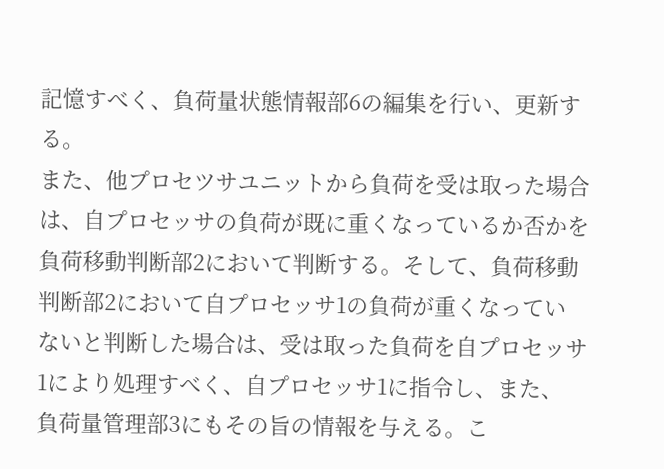記憶すべく、負荷量状態情報部6の編集を行い、更新す
る。
また、他プロセツサユニットから負荷を受は取った場合
は、自プロセッサの負荷が既に重くなっているか否かを
負荷移動判断部2において判断する。そして、負荷移動
判断部2において自プロセッサ1の負荷が重くなってい
ないと判断した場合は、受は取った負荷を自プロセッサ
1により処理すべく、自プロセッサ1に指令し、また、
負荷量管理部3にもその旨の情報を与える。こ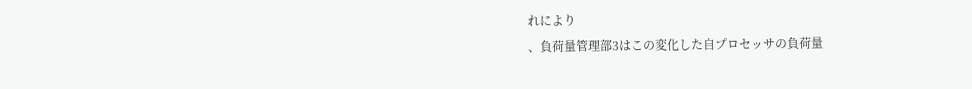れにより
、負荷量管理部3はこの変化した自プロセッサの負荷量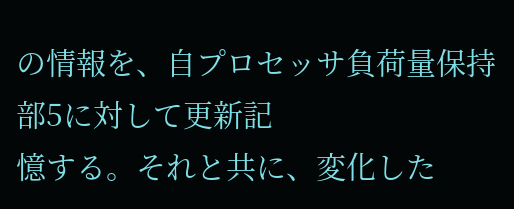の情報を、自プロセッサ負荷量保持部5に対して更新記
憶する。それと共に、変化した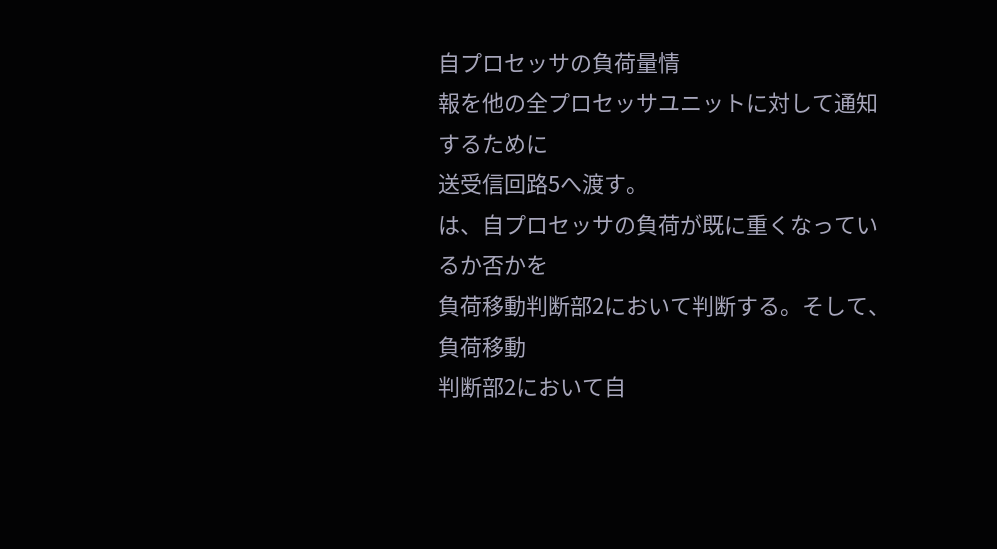自プロセッサの負荷量情
報を他の全プロセッサユニットに対して通知するために
送受信回路5へ渡す。
は、自プロセッサの負荷が既に重くなっているか否かを
負荷移動判断部2において判断する。そして、負荷移動
判断部2において自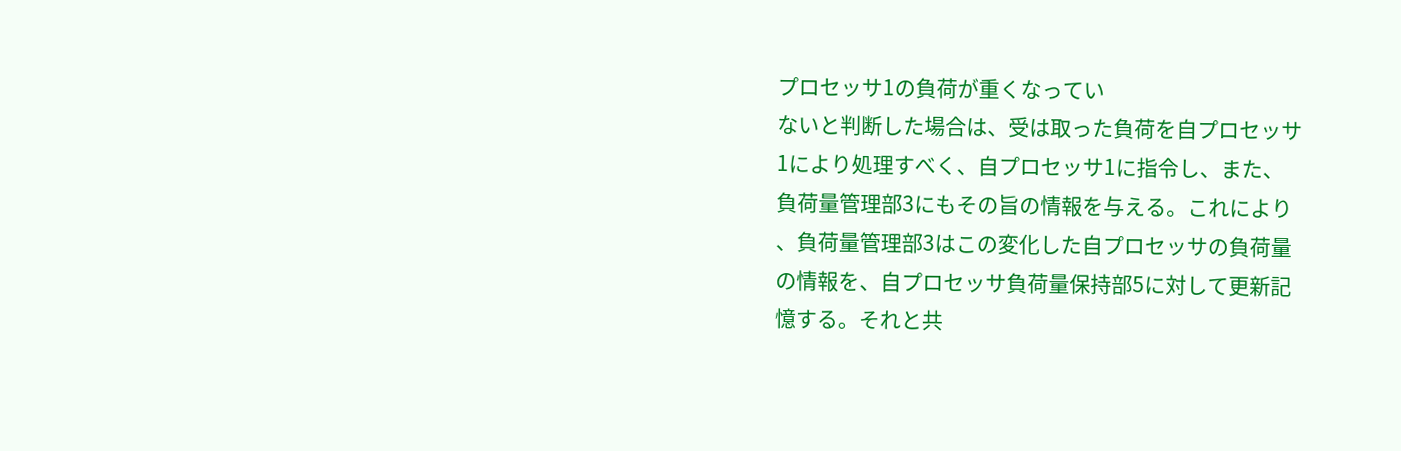プロセッサ1の負荷が重くなってい
ないと判断した場合は、受は取った負荷を自プロセッサ
1により処理すべく、自プロセッサ1に指令し、また、
負荷量管理部3にもその旨の情報を与える。これにより
、負荷量管理部3はこの変化した自プロセッサの負荷量
の情報を、自プロセッサ負荷量保持部5に対して更新記
憶する。それと共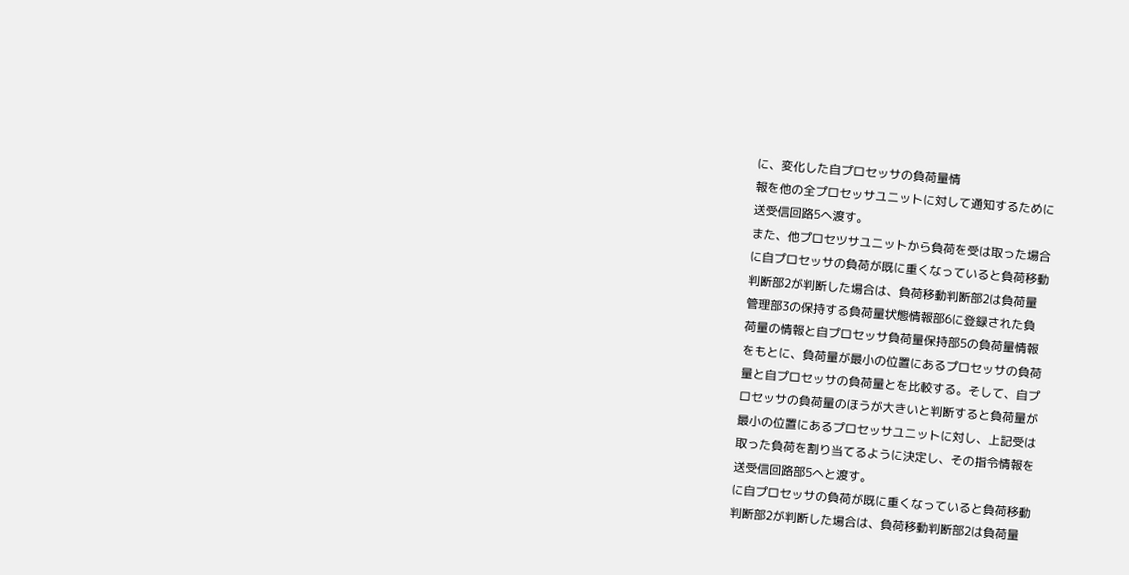に、変化した自プロセッサの負荷量情
報を他の全プロセッサユニットに対して通知するために
送受信回路5へ渡す。
また、他プロセツサユニットから負荷を受は取った場合
に自プロセッサの負荷が既に重くなっていると負荷移動
判断部2が判断した場合は、負荷移動判断部2は負荷量
管理部3の保持する負荷量状態情報部6に登録された負
荷量の情報と自プロセッサ負荷量保持部5の負荷量情報
をもとに、負荷量が最小の位置にあるプロセッサの負荷
量と自プロセッサの負荷量とを比較する。そして、自プ
ロセッサの負荷量のほうが大きいと判断すると負荷量が
最小の位置にあるプロセッサユニットに対し、上記受は
取った負荷を割り当てるように決定し、その指令情報を
送受信回路部5へと渡す。
に自プロセッサの負荷が既に重くなっていると負荷移動
判断部2が判断した場合は、負荷移動判断部2は負荷量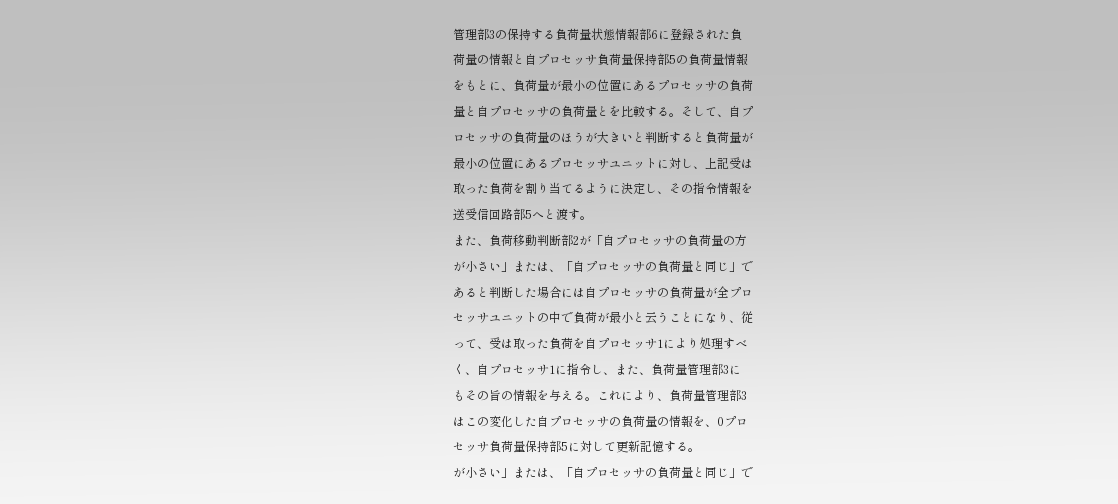管理部3の保持する負荷量状態情報部6に登録された負
荷量の情報と自プロセッサ負荷量保持部5の負荷量情報
をもとに、負荷量が最小の位置にあるプロセッサの負荷
量と自プロセッサの負荷量とを比較する。そして、自プ
ロセッサの負荷量のほうが大きいと判断すると負荷量が
最小の位置にあるプロセッサユニットに対し、上記受は
取った負荷を割り当てるように決定し、その指令情報を
送受信回路部5へと渡す。
また、負荷移動判断部2が「自プロセッサの負荷量の方
が小さい」または、「自プロセッサの負荷量と同じ」で
あると判断した場合には自プロセッサの負荷量が全プロ
セッサユニットの中で負荷が最小と云うことになり、従
って、受は取った負荷を自プロセッサ1により処理すべ
く、自プロセッサ1に指令し、また、負荷量管理部3に
もその旨の情報を与える。これにより、負荷量管理部3
はこの変化した自プロセッサの負荷量の情報を、0プロ
セッサ負荷量保持部5に対して更新記憶する。
が小さい」または、「自プロセッサの負荷量と同じ」で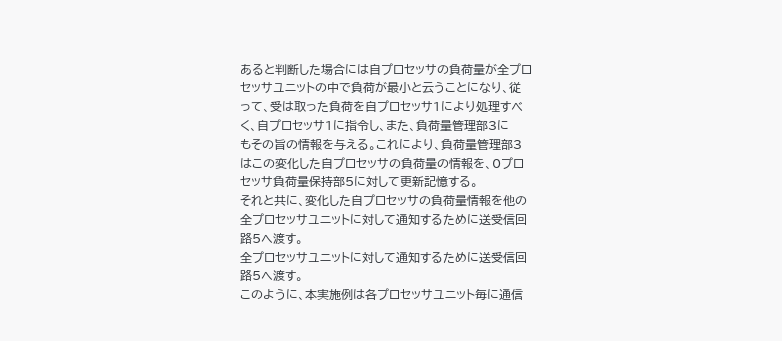あると判断した場合には自プロセッサの負荷量が全プロ
セッサユニットの中で負荷が最小と云うことになり、従
って、受は取った負荷を自プロセッサ1により処理すべ
く、自プロセッサ1に指令し、また、負荷量管理部3に
もその旨の情報を与える。これにより、負荷量管理部3
はこの変化した自プロセッサの負荷量の情報を、0プロ
セッサ負荷量保持部5に対して更新記憶する。
それと共に、変化した自プロセッサの負荷量情報を他の
全プロセッサユニットに対して通知するために送受信回
路5へ渡す。
全プロセッサユニットに対して通知するために送受信回
路5へ渡す。
このように、本実施例は各プロセッサユニット毎に通信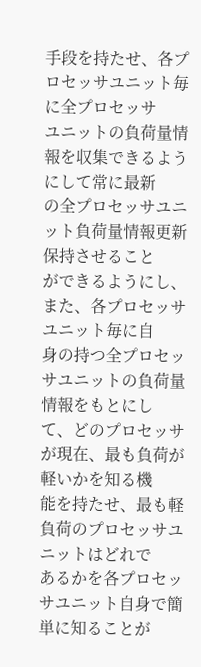手段を持たせ、各プロセッサユニット毎に全プロセッサ
ユニットの負荷量情報を収集できるようにして常に最新
の全プロセッサユニット負荷量情報更新保持させること
ができるようにし、また、各プロセッサユニット毎に自
身の持つ全プロセッサユニットの負荷量情報をもとにし
て、どのプロセッサが現在、最も負荷が軽いかを知る機
能を持たせ、最も軽負荷のプロセッサユニットはどれで
あるかを各プロセッサユニット自身で簡単に知ることが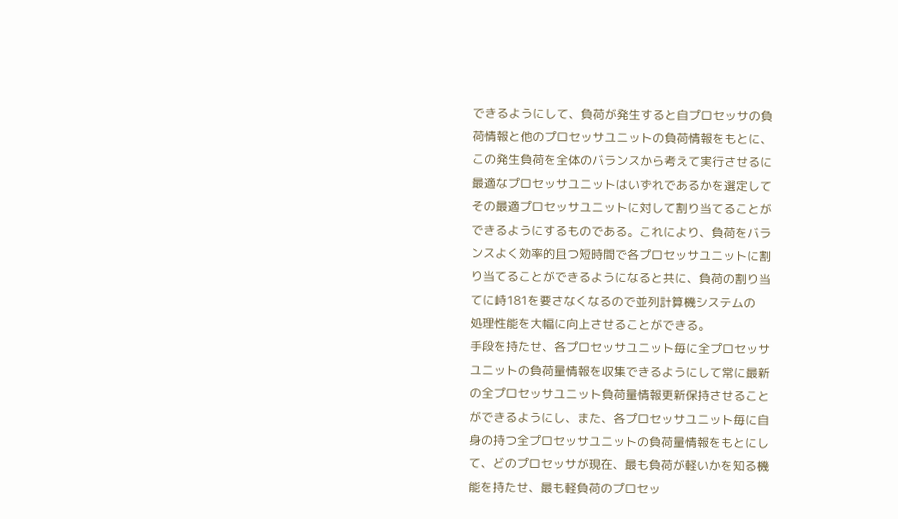できるようにして、負荷が発生すると自プロセッサの負
荷情報と他のプロセッサユニットの負荷情報をもとに、
この発生負荷を全体のバランスから考えて実行させるに
最適なプロセッサユニットはいずれであるかを選定して
その最適プロセッサユニットに対して割り当てることが
できるようにするものである。これにより、負荷をバラ
ンスよく効率的且つ短時間で各プロセッサユニットに割
り当てることができるようになると共に、負荷の割り当
てに峙181を要さなくなるので並列計算機システムの
処理性能を大幅に向上させることができる。
手段を持たせ、各プロセッサユニット毎に全プロセッサ
ユニットの負荷量情報を収集できるようにして常に最新
の全プロセッサユニット負荷量情報更新保持させること
ができるようにし、また、各プロセッサユニット毎に自
身の持つ全プロセッサユニットの負荷量情報をもとにし
て、どのプロセッサが現在、最も負荷が軽いかを知る機
能を持たせ、最も軽負荷のプロセッ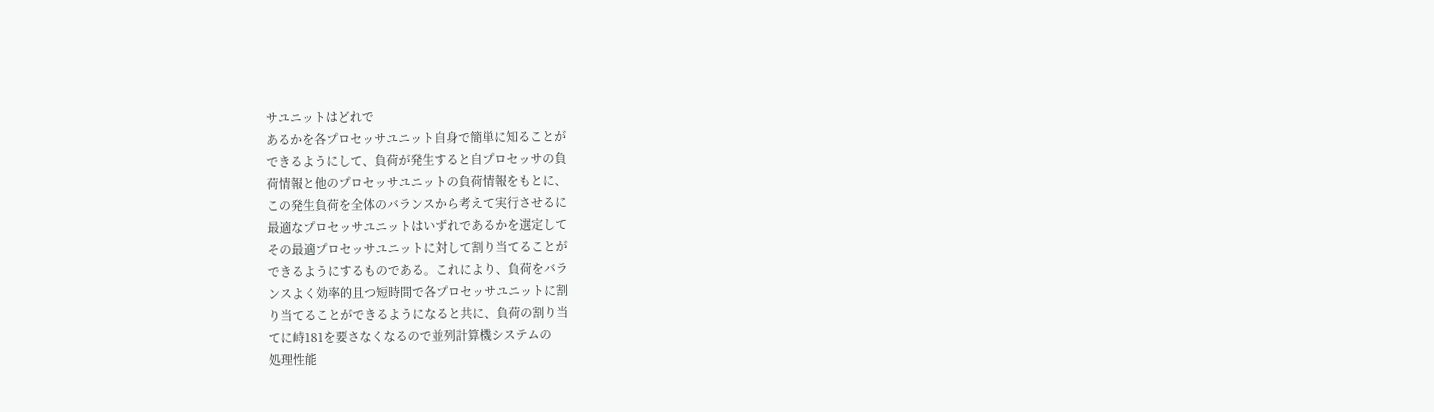サユニットはどれで
あるかを各プロセッサユニット自身で簡単に知ることが
できるようにして、負荷が発生すると自プロセッサの負
荷情報と他のプロセッサユニットの負荷情報をもとに、
この発生負荷を全体のバランスから考えて実行させるに
最適なプロセッサユニットはいずれであるかを選定して
その最適プロセッサユニットに対して割り当てることが
できるようにするものである。これにより、負荷をバラ
ンスよく効率的且つ短時間で各プロセッサユニットに割
り当てることができるようになると共に、負荷の割り当
てに峙181を要さなくなるので並列計算機システムの
処理性能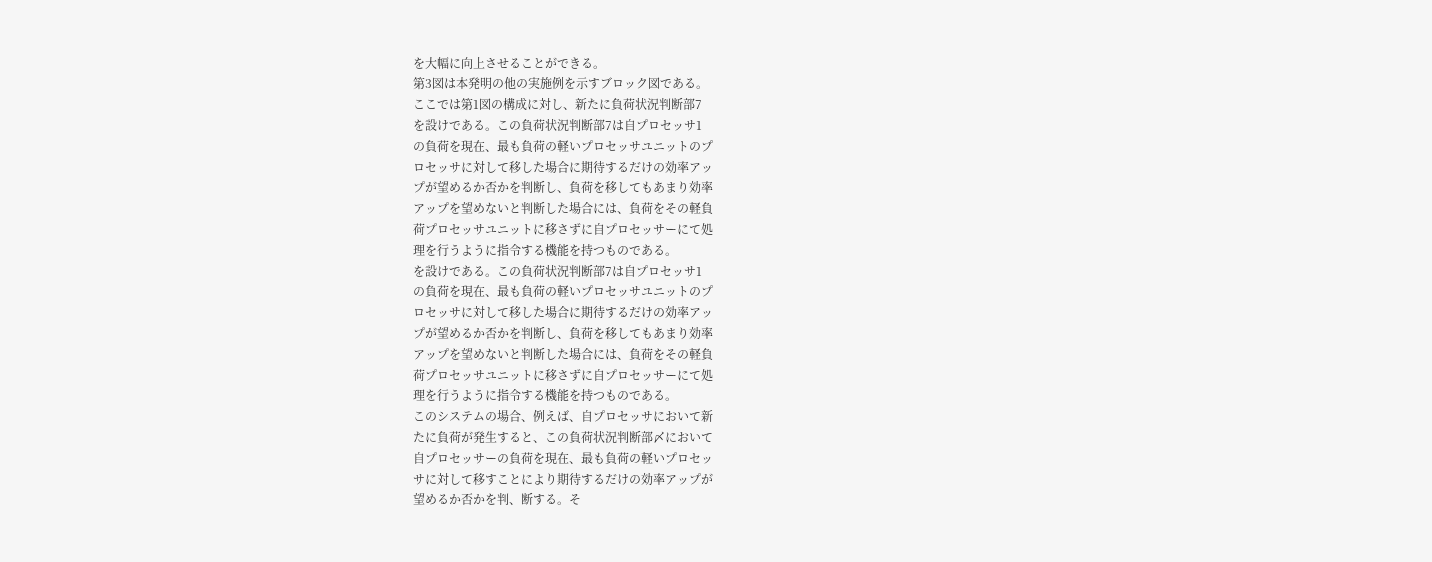を大幅に向上させることができる。
第3図は本発明の他の実施例を示すブロック図である。
ここでは第1図の構成に対し、新たに負荷状況判断部7
を設けである。この負荷状況判断部7は自プロセッサ1
の負荷を現在、最も負荷の軽いプロセッサユニットのプ
ロセッサに対して移した場合に期待するだけの効率アッ
プが望めるか否かを判断し、負荷を移してもあまり効率
アップを望めないと判断した場合には、負荷をその軽負
荷プロセッサユニットに移さずに自プロセッサーにて処
理を行うように指令する機能を持つものである。
を設けである。この負荷状況判断部7は自プロセッサ1
の負荷を現在、最も負荷の軽いプロセッサユニットのプ
ロセッサに対して移した場合に期待するだけの効率アッ
プが望めるか否かを判断し、負荷を移してもあまり効率
アップを望めないと判断した場合には、負荷をその軽負
荷プロセッサユニットに移さずに自プロセッサーにて処
理を行うように指令する機能を持つものである。
このシステムの場合、例えば、自プロセッサにおいて新
たに負荷が発生すると、この負荷状況判断部〆において
自プロセッサーの負荷を現在、最も負荷の軽いプロセッ
サに対して移すことにより期待するだけの効率アップが
望めるか否かを判、断する。そ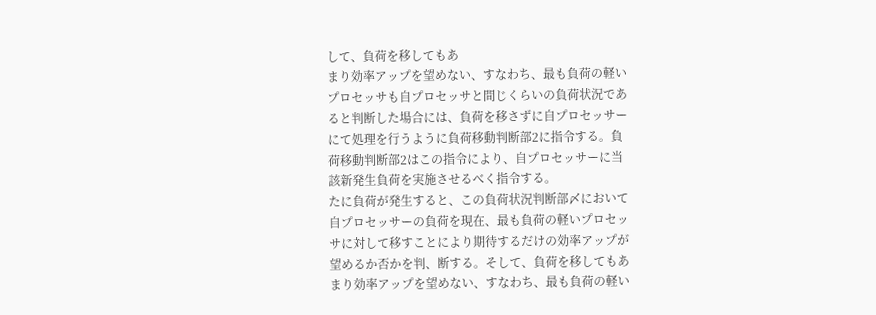して、負荷を移してもあ
まり効率アップを望めない、すなわち、最も負荷の軽い
プロセッサも自プロセッサと間じくらいの負荷状況であ
ると判断した場合には、負荷を移さずに自プロセッサー
にて処理を行うように負荷移動判断部2に指令する。負
荷移動判断部2はこの指令により、自プロセッサーに当
該新発生負荷を実施させるべく指令する。
たに負荷が発生すると、この負荷状況判断部〆において
自プロセッサーの負荷を現在、最も負荷の軽いプロセッ
サに対して移すことにより期待するだけの効率アップが
望めるか否かを判、断する。そして、負荷を移してもあ
まり効率アップを望めない、すなわち、最も負荷の軽い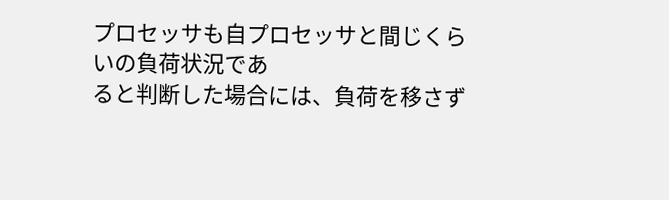プロセッサも自プロセッサと間じくらいの負荷状況であ
ると判断した場合には、負荷を移さず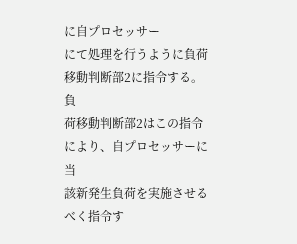に自プロセッサー
にて処理を行うように負荷移動判断部2に指令する。負
荷移動判断部2はこの指令により、自プロセッサーに当
該新発生負荷を実施させるべく指令す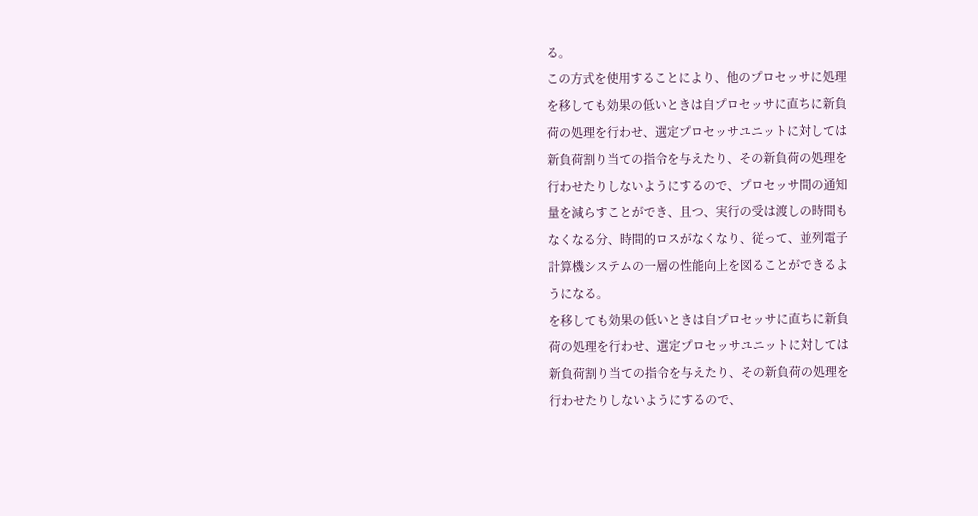る。
この方式を使用することにより、他のプロセッサに処理
を移しても効果の低いときは自プロセッサに直ちに新負
荷の処理を行わせ、選定プロセッサユニットに対しては
新負荷割り当ての指令を与えたり、その新負荷の処理を
行わせたりしないようにするので、プロセッサ間の通知
量を減らすことができ、且つ、実行の受は渡しの時間も
なくなる分、時間的ロスがなくなり、従って、並列電子
計算機システムの一層の性能向上を図ることができるよ
うになる。
を移しても効果の低いときは自プロセッサに直ちに新負
荷の処理を行わせ、選定プロセッサユニットに対しては
新負荷割り当ての指令を与えたり、その新負荷の処理を
行わせたりしないようにするので、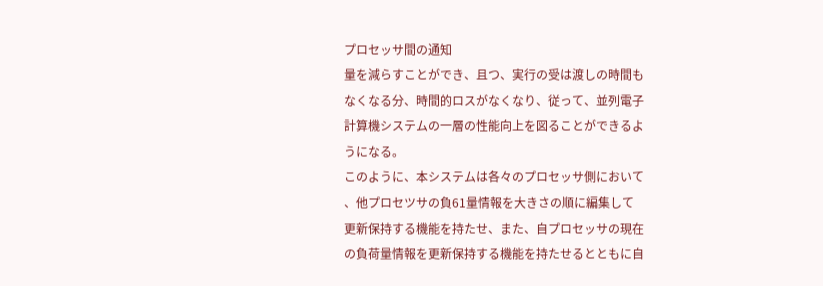プロセッサ間の通知
量を減らすことができ、且つ、実行の受は渡しの時間も
なくなる分、時間的ロスがなくなり、従って、並列電子
計算機システムの一層の性能向上を図ることができるよ
うになる。
このように、本システムは各々のプロセッサ側において
、他プロセツサの負61量情報を大きさの順に編集して
更新保持する機能を持たせ、また、自プロセッサの現在
の負荷量情報を更新保持する機能を持たせるとともに自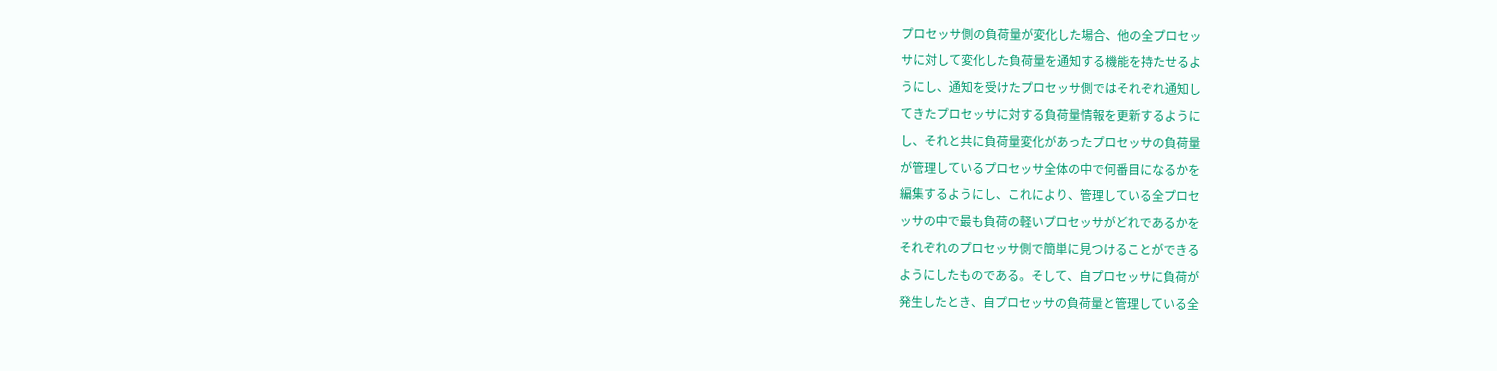プロセッサ側の負荷量が変化した場合、他の全プロセッ
サに対して変化した負荷量を通知する機能を持たせるよ
うにし、通知を受けたプロセッサ側ではそれぞれ通知し
てきたプロセッサに対する負荷量情報を更新するように
し、それと共に負荷量変化があったプロセッサの負荷量
が管理しているプロセッサ全体の中で何番目になるかを
編集するようにし、これにより、管理している全プロセ
ッサの中で最も負荷の軽いプロセッサがどれであるかを
それぞれのプロセッサ側で簡単に見つけることができる
ようにしたものである。そして、自プロセッサに負荷が
発生したとき、自プロセッサの負荷量と管理している全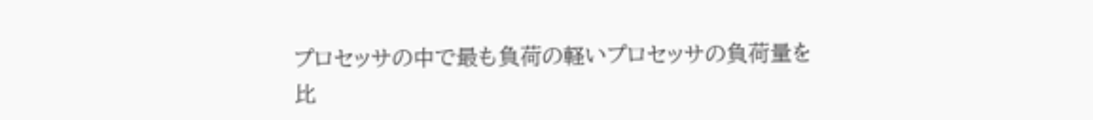プロセッサの中で最も負荷の軽いプロセッサの負荷量を
比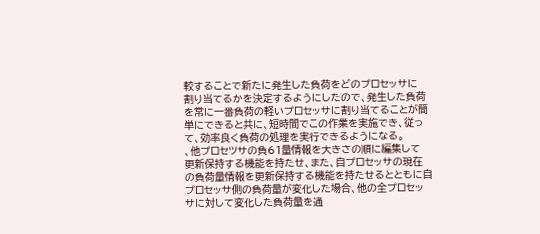較することで新たに発生した負荷をどのプロセッサに
割り当てるかを決定するようにしたので、発生した負荷
を常に一番負荷の軽いプロセッサに割り当てることが簡
単にできると共に、短時間でこの作業を実施でき、従っ
て、効率良く負荷の処理を実行できるようになる。
、他プロセツサの負61量情報を大きさの順に編集して
更新保持する機能を持たせ、また、自プロセッサの現在
の負荷量情報を更新保持する機能を持たせるとともに自
プロセッサ側の負荷量が変化した場合、他の全プロセッ
サに対して変化した負荷量を通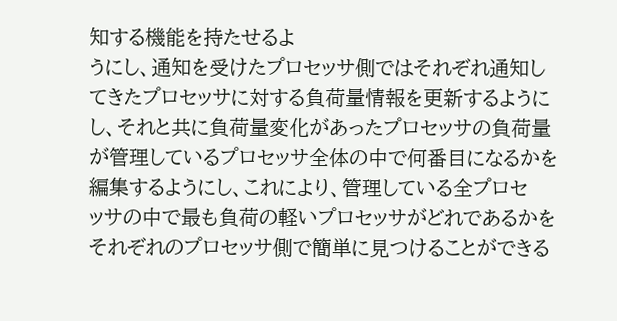知する機能を持たせるよ
うにし、通知を受けたプロセッサ側ではそれぞれ通知し
てきたプロセッサに対する負荷量情報を更新するように
し、それと共に負荷量変化があったプロセッサの負荷量
が管理しているプロセッサ全体の中で何番目になるかを
編集するようにし、これにより、管理している全プロセ
ッサの中で最も負荷の軽いプロセッサがどれであるかを
それぞれのプロセッサ側で簡単に見つけることができる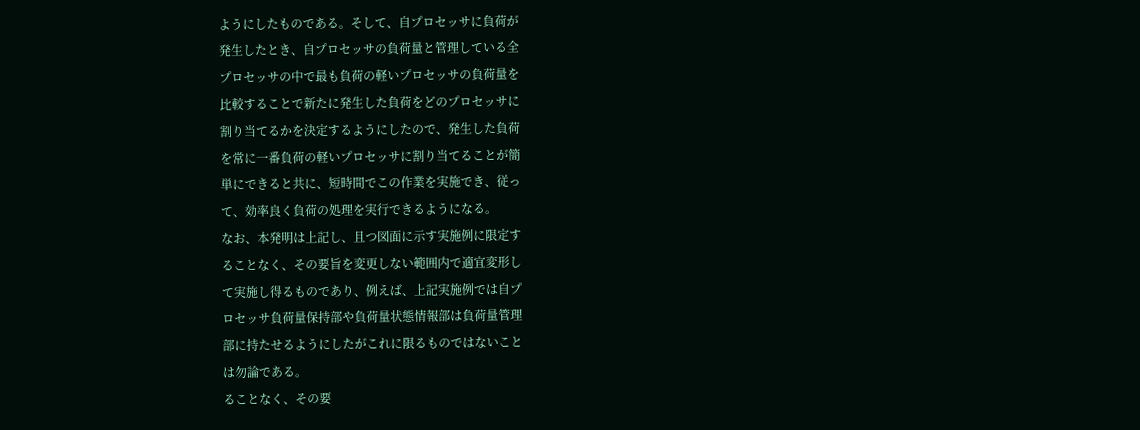ようにしたものである。そして、自プロセッサに負荷が
発生したとき、自プロセッサの負荷量と管理している全
プロセッサの中で最も負荷の軽いプロセッサの負荷量を
比較することで新たに発生した負荷をどのプロセッサに
割り当てるかを決定するようにしたので、発生した負荷
を常に一番負荷の軽いプロセッサに割り当てることが簡
単にできると共に、短時間でこの作業を実施でき、従っ
て、効率良く負荷の処理を実行できるようになる。
なお、本発明は上記し、且つ図面に示す実施例に限定す
ることなく、その要旨を変更しない範囲内で適宜変形し
て実施し得るものであり、例えば、上記実施例では自プ
ロセッサ負荷量保持部や負荷量状態情報部は負荷量管理
部に持たせるようにしたがこれに限るものではないこと
は勿論である。
ることなく、その要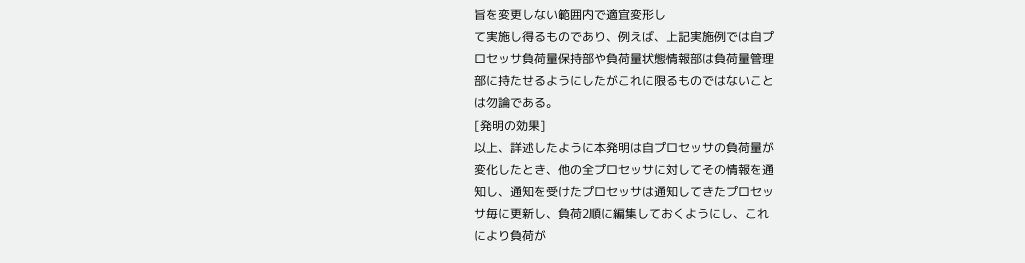旨を変更しない範囲内で適宜変形し
て実施し得るものであり、例えば、上記実施例では自プ
ロセッサ負荷量保持部や負荷量状態情報部は負荷量管理
部に持たせるようにしたがこれに限るものではないこと
は勿論である。
[発明の効果]
以上、詳述したように本発明は自プロセッサの負荷量が
変化したとき、他の全プロセッサに対してその情報を通
知し、通知を受けたプロセッサは通知してきたプロセッ
サ毎に更新し、負荷2順に編集しておくようにし、これ
により負荷が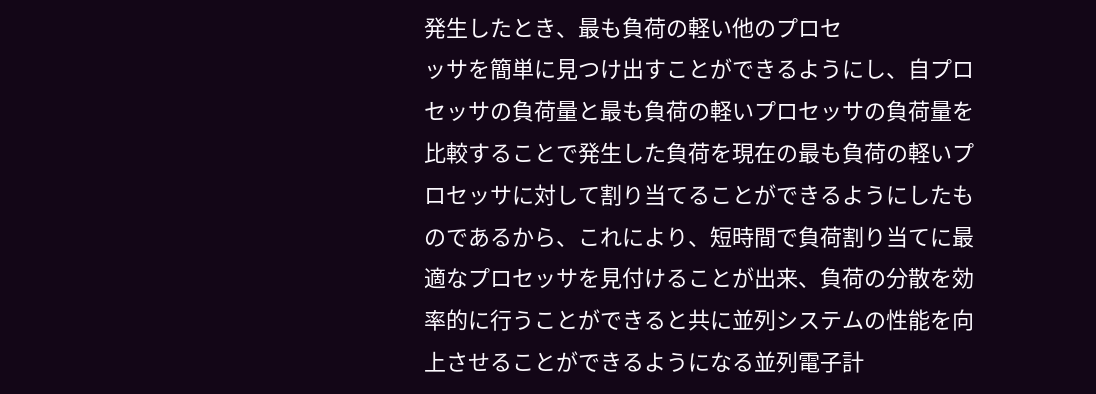発生したとき、最も負荷の軽い他のプロセ
ッサを簡単に見つけ出すことができるようにし、自プロ
セッサの負荷量と最も負荷の軽いプロセッサの負荷量を
比較することで発生した負荷を現在の最も負荷の軽いプ
ロセッサに対して割り当てることができるようにしたも
のであるから、これにより、短時間で負荷割り当てに最
適なプロセッサを見付けることが出来、負荷の分散を効
率的に行うことができると共に並列システムの性能を向
上させることができるようになる並列電子計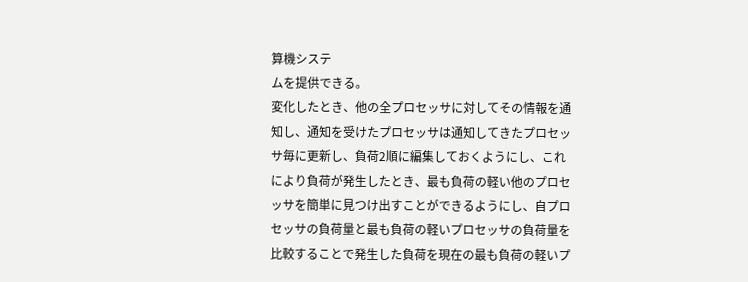算機システ
ムを提供できる。
変化したとき、他の全プロセッサに対してその情報を通
知し、通知を受けたプロセッサは通知してきたプロセッ
サ毎に更新し、負荷2順に編集しておくようにし、これ
により負荷が発生したとき、最も負荷の軽い他のプロセ
ッサを簡単に見つけ出すことができるようにし、自プロ
セッサの負荷量と最も負荷の軽いプロセッサの負荷量を
比較することで発生した負荷を現在の最も負荷の軽いプ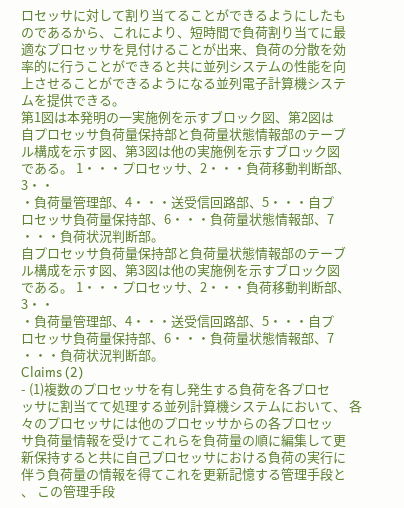ロセッサに対して割り当てることができるようにしたも
のであるから、これにより、短時間で負荷割り当てに最
適なプロセッサを見付けることが出来、負荷の分散を効
率的に行うことができると共に並列システムの性能を向
上させることができるようになる並列電子計算機システ
ムを提供できる。
第1図は本発明の一実施例を示すブロック図、第2図は
自プロセッサ負荷量保持部と負荷量状態情報部のテーブ
ル構成を示す図、第3図は他の実施例を示すブロック図
である。 1・・・プロセッサ、2・・・負荷移動判断部、3・・
・負荷量管理部、4・・・送受信回路部、5・・・自プ
ロセッサ負荷量保持部、6・・・負荷量状態情報部、7
・・・負荷状況判断部。
自プロセッサ負荷量保持部と負荷量状態情報部のテーブ
ル構成を示す図、第3図は他の実施例を示すブロック図
である。 1・・・プロセッサ、2・・・負荷移動判断部、3・・
・負荷量管理部、4・・・送受信回路部、5・・・自プ
ロセッサ負荷量保持部、6・・・負荷量状態情報部、7
・・・負荷状況判断部。
Claims (2)
- (1)複数のプロセッサを有し発生する負荷を各プロセ
ッサに割当てて処理する並列計算機システムにおいて、 各々のプロセッサには他のプロセッサからの各プロセッ
サ負荷量情報を受けてこれらを負荷量の順に編集して更
新保持すると共に自己プロセッサにおける負荷の実行に
伴う負荷量の情報を得てこれを更新記憶する管理手段と
、 この管理手段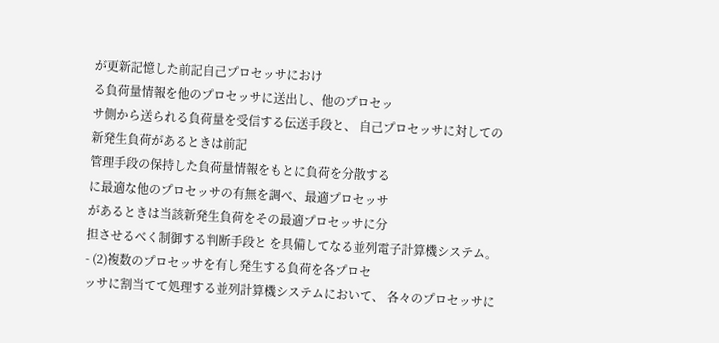が更新記憶した前記自己プロセッサにおけ
る負荷量情報を他のプロセッサに送出し、他のプロセッ
サ側から送られる負荷量を受信する伝送手段と、 自己プロセッサに対しての新発生負荷があるときは前記
管理手段の保持した負荷量情報をもとに負荷を分散する
に最適な他のプロセッサの有無を調べ、最適プロセッサ
があるときは当該新発生負荷をその最適プロセッサに分
担させるべく制御する判断手段と を具備してなる並列電子計算機システム。 - (2)複数のプロセッサを有し発生する負荷を各プロセ
ッサに割当てて処理する並列計算機システムにおいて、 各々のプロセッサに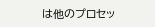は他のプロセッ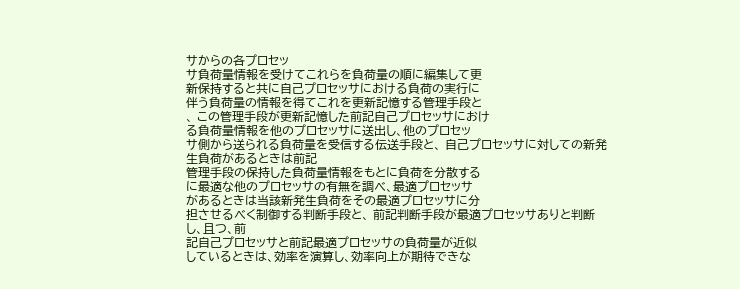サからの各プロセッ
サ負荷量情報を受けてこれらを負荷量の順に編集して更
新保持すると共に自己プロセッサにおける負荷の実行に
伴う負荷量の情報を得てこれを更新記憶する管理手段と
、 この管理手段が更新記憶した前記自己プロセッサにおけ
る負荷量情報を他のプロセッサに送出し、他のプロセッ
サ側から送られる負荷量を受信する伝送手段と、 自己プロセッサに対しての新発生負荷があるときは前記
管理手段の保持した負荷量情報をもとに負荷を分散する
に最適な他のプロセッサの有無を調べ、最適プロセッサ
があるときは当該新発生負荷をその最適プロセッサに分
担させるべく制御する判断手段と、 前記判断手段が最適プロセッサありと判断し、且つ、前
記自己プロセッサと前記最適プロセッサの負荷量が近似
しているときは、効率を演算し、効率向上が期待できな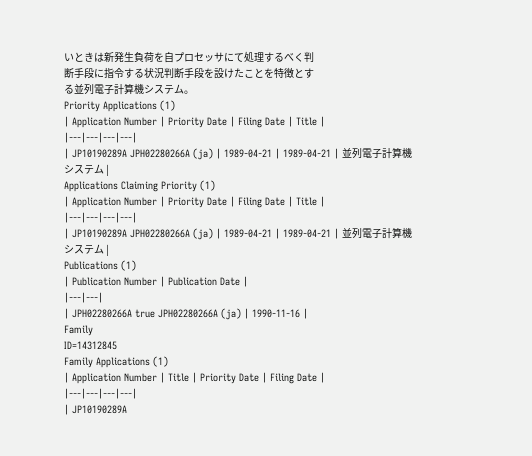いときは新発生負荷を自プロセッサにて処理するべく判
断手段に指令する状況判断手段を設けたことを特徴とす
る並列電子計算機システム。
Priority Applications (1)
| Application Number | Priority Date | Filing Date | Title |
|---|---|---|---|
| JP10190289A JPH02280266A (ja) | 1989-04-21 | 1989-04-21 | 並列電子計算機システム |
Applications Claiming Priority (1)
| Application Number | Priority Date | Filing Date | Title |
|---|---|---|---|
| JP10190289A JPH02280266A (ja) | 1989-04-21 | 1989-04-21 | 並列電子計算機システム |
Publications (1)
| Publication Number | Publication Date |
|---|---|
| JPH02280266A true JPH02280266A (ja) | 1990-11-16 |
Family
ID=14312845
Family Applications (1)
| Application Number | Title | Priority Date | Filing Date |
|---|---|---|---|
| JP10190289A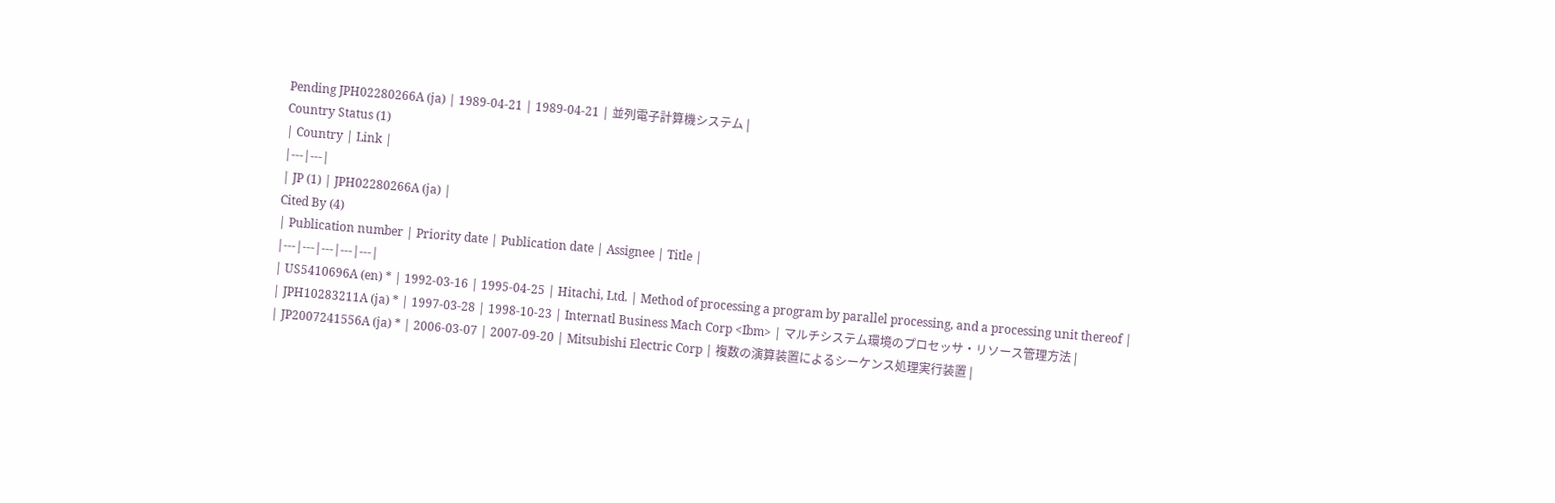Pending JPH02280266A (ja) | 1989-04-21 | 1989-04-21 | 並列電子計算機システム |
Country Status (1)
| Country | Link |
|---|---|
| JP (1) | JPH02280266A (ja) |
Cited By (4)
| Publication number | Priority date | Publication date | Assignee | Title |
|---|---|---|---|---|
| US5410696A (en) * | 1992-03-16 | 1995-04-25 | Hitachi, Ltd. | Method of processing a program by parallel processing, and a processing unit thereof |
| JPH10283211A (ja) * | 1997-03-28 | 1998-10-23 | Internatl Business Mach Corp <Ibm> | マルチシステム環境のプロセッサ・リソース管理方法 |
| JP2007241556A (ja) * | 2006-03-07 | 2007-09-20 | Mitsubishi Electric Corp | 複数の演算装置によるシーケンス処理実行装置 |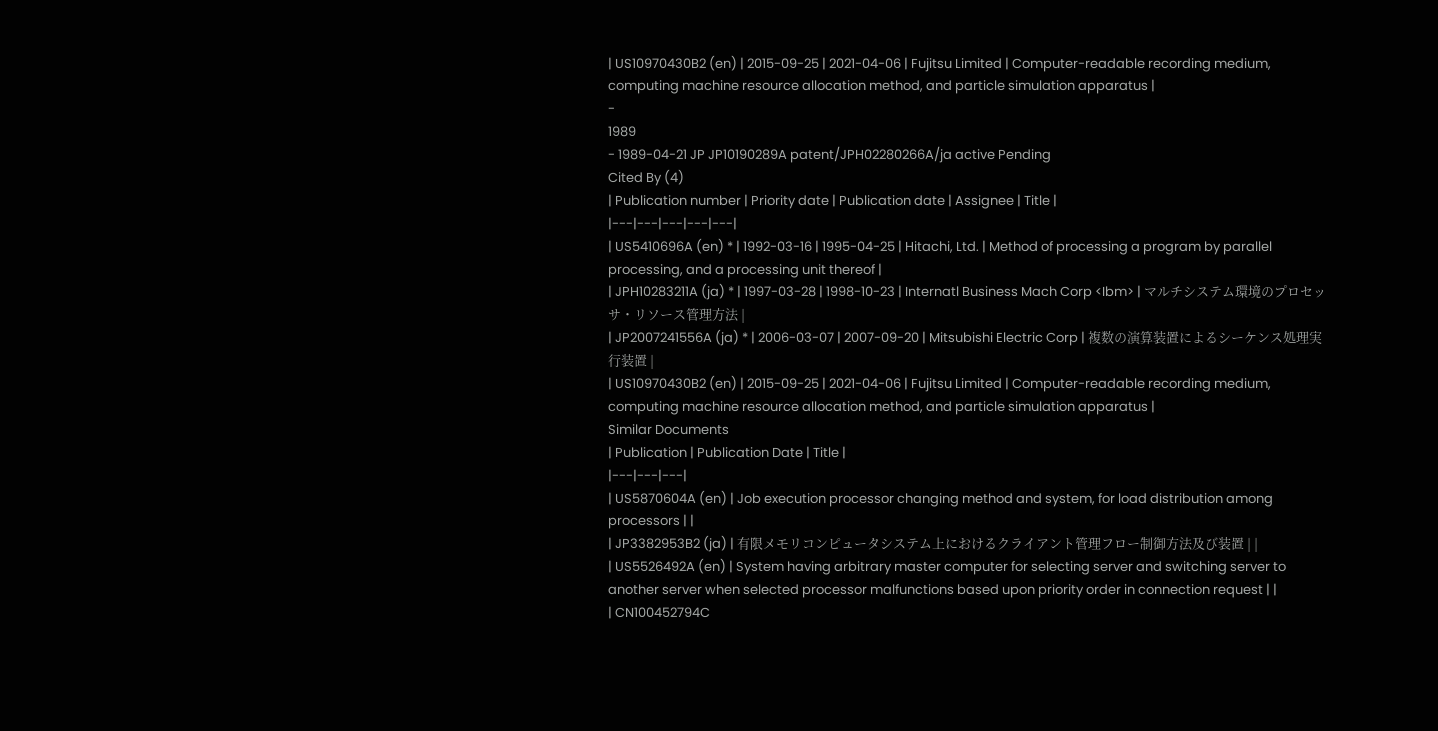| US10970430B2 (en) | 2015-09-25 | 2021-04-06 | Fujitsu Limited | Computer-readable recording medium, computing machine resource allocation method, and particle simulation apparatus |
-
1989
- 1989-04-21 JP JP10190289A patent/JPH02280266A/ja active Pending
Cited By (4)
| Publication number | Priority date | Publication date | Assignee | Title |
|---|---|---|---|---|
| US5410696A (en) * | 1992-03-16 | 1995-04-25 | Hitachi, Ltd. | Method of processing a program by parallel processing, and a processing unit thereof |
| JPH10283211A (ja) * | 1997-03-28 | 1998-10-23 | Internatl Business Mach Corp <Ibm> | マルチシステム環境のプロセッサ・リソース管理方法 |
| JP2007241556A (ja) * | 2006-03-07 | 2007-09-20 | Mitsubishi Electric Corp | 複数の演算装置によるシーケンス処理実行装置 |
| US10970430B2 (en) | 2015-09-25 | 2021-04-06 | Fujitsu Limited | Computer-readable recording medium, computing machine resource allocation method, and particle simulation apparatus |
Similar Documents
| Publication | Publication Date | Title |
|---|---|---|
| US5870604A (en) | Job execution processor changing method and system, for load distribution among processors | |
| JP3382953B2 (ja) | 有限メモリコンピュータシステム上におけるクライアント管理フロー制御方法及び装置 | |
| US5526492A (en) | System having arbitrary master computer for selecting server and switching server to another server when selected processor malfunctions based upon priority order in connection request | |
| CN100452794C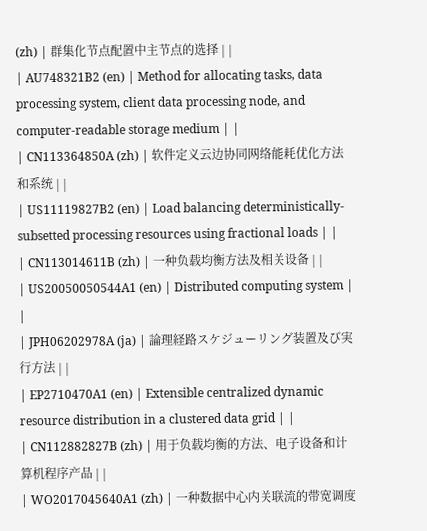(zh) | 群集化节点配置中主节点的选择 | |
| AU748321B2 (en) | Method for allocating tasks, data processing system, client data processing node, and computer-readable storage medium | |
| CN113364850A (zh) | 软件定义云边协同网络能耗优化方法和系统 | |
| US11119827B2 (en) | Load balancing deterministically-subsetted processing resources using fractional loads | |
| CN113014611B (zh) | 一种负载均衡方法及相关设备 | |
| US20050050544A1 (en) | Distributed computing system | |
| JPH06202978A (ja) | 論理経路スケジューリング装置及び実行方法 | |
| EP2710470A1 (en) | Extensible centralized dynamic resource distribution in a clustered data grid | |
| CN112882827B (zh) | 用于负载均衡的方法、电子设备和计算机程序产品 | |
| WO2017045640A1 (zh) | 一种数据中心内关联流的带宽调度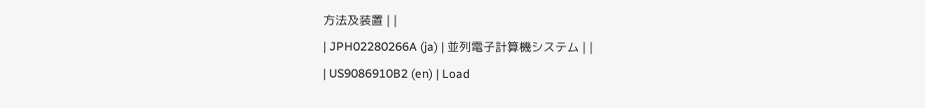方法及装置 | |
| JPH02280266A (ja) | 並列電子計算機システム | |
| US9086910B2 (en) | Load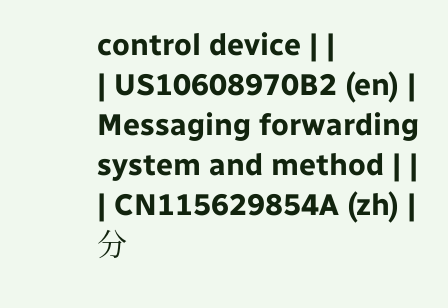control device | |
| US10608970B2 (en) | Messaging forwarding system and method | |
| CN115629854A (zh) | 分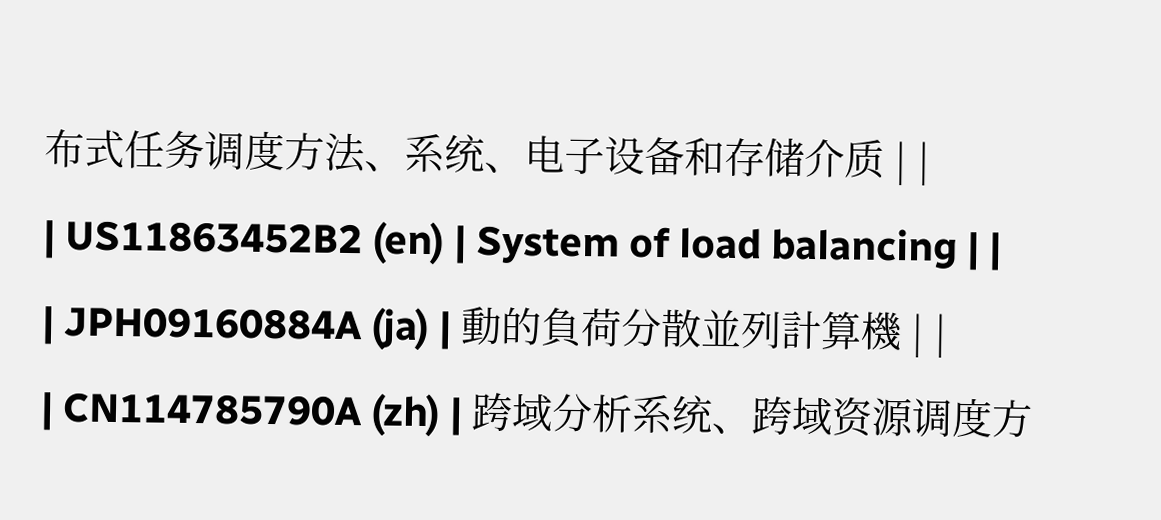布式任务调度方法、系统、电子设备和存储介质 | |
| US11863452B2 (en) | System of load balancing | |
| JPH09160884A (ja) | 動的負荷分散並列計算機 | |
| CN114785790A (zh) | 跨域分析系统、跨域资源调度方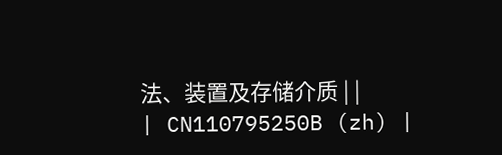法、装置及存储介质 | |
| CN110795250B (zh) |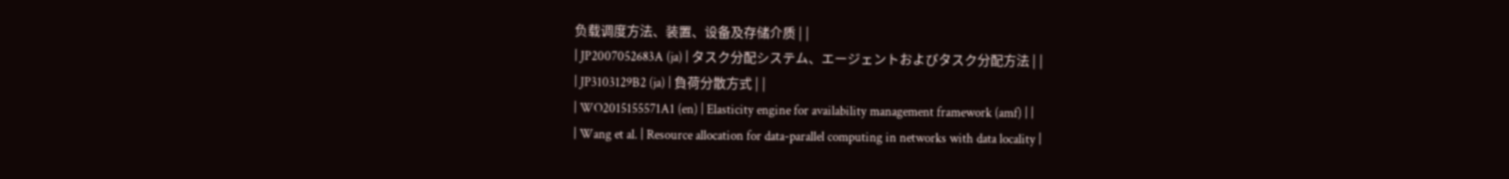负载调度方法、装置、设备及存储介质 | |
| JP2007052683A (ja) | タスク分配システム、エージェントおよびタスク分配方法 | |
| JP3103129B2 (ja) | 負荷分散方式 | |
| WO2015155571A1 (en) | Elasticity engine for availability management framework (amf) | |
| Wang et al. | Resource allocation for data-parallel computing in networks with data locality |